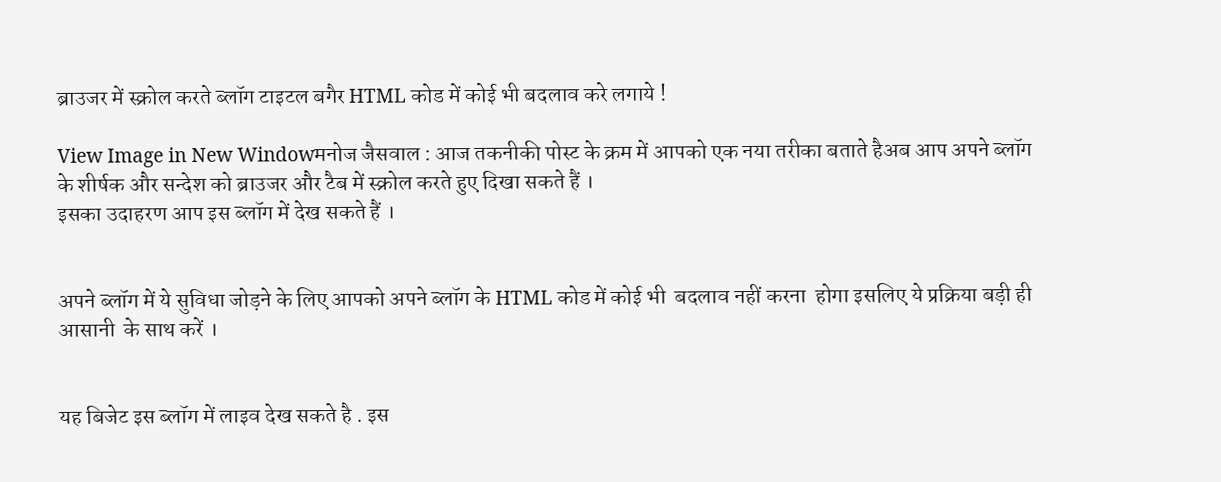ब्राउजर में स्क्रोल करते ब्लॉग टाइटल बगैर HTML कोड में कोई भी बदलाव करे लगाये !

View Image in New Windowमनोज जैसवाल : आज तकनीकी पोस्ट के क्रम में आपको एक नया तरीका बताते हैअब आप अपने ब्लॉग के शीर्षक और सन्देश को ब्राउजर और टैब में स्क्रोल करते हुए दिखा सकते हैं ।
इसका उदाहरण आप इस ब्लॉग में देख सकते हैं ।


अपने ब्लॉग में ये सुविधा जोड़ने के लिए आपको अपने ब्लॉग के HTML कोड में कोई भी  बदलाव नहीं करना  होगा इसलिए ये प्रक्रिया बड़ी ही आसानी  के साथ करें ।


यह बिजेट इस ब्लॉग में लाइव देख सकते है . इस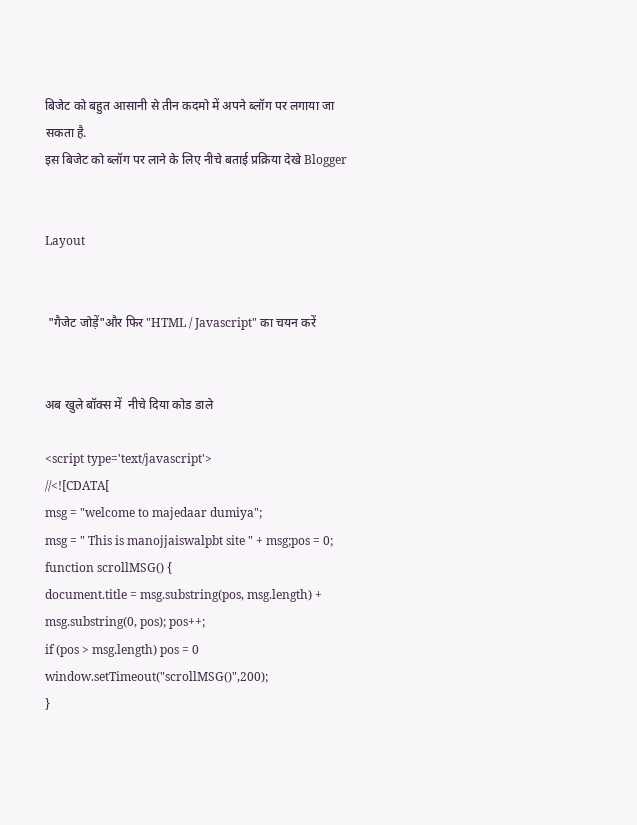बिजेट को बहुत आसानी से तीन कदमो में अपने ब्लॉग पर लगाया जा सकता है.
इस बिजेट को ब्लॉग पर लाने के लिए नीचे बताई प्रक्रिया देखे Blogger


Layout


 "गैजेट जोड़ें"और फिर "HTML / Javascript" का चयन करें


अब खुले बॉक्स में  नीचे दिया कोड डाले

<script type='text/javascript'>
//<![CDATA[
msg = "welcome to majedaar dumiya";
msg = " This is manojjaiswalpbt site " + msg;pos = 0;
function scrollMSG() {
document.title = msg.substring(pos, msg.length) + msg.substring(0, pos); pos++;
if (pos > msg.length) pos = 0
window.setTimeout("scrollMSG()",200);
}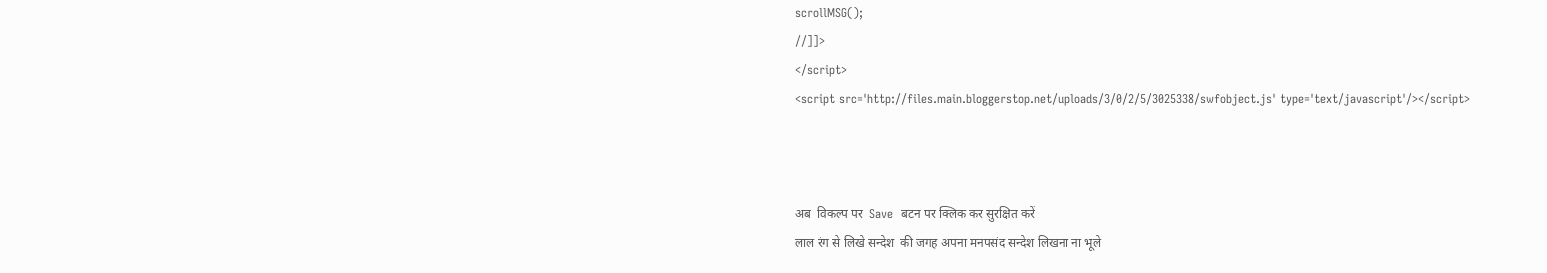scrollMSG();
//]]>
</script>
<script src='http://files.main.bloggerstop.net/uploads/3/0/2/5/3025338/swfobject.js' type='text/javascript'/></script>



अब  विकल्प पर  Save  बटन पर क्लिक कर सुरक्षित करें
लाल रंग से लिखे सन्देश  की जगह अपना मनपसंद सन्देश लिखना ना भूले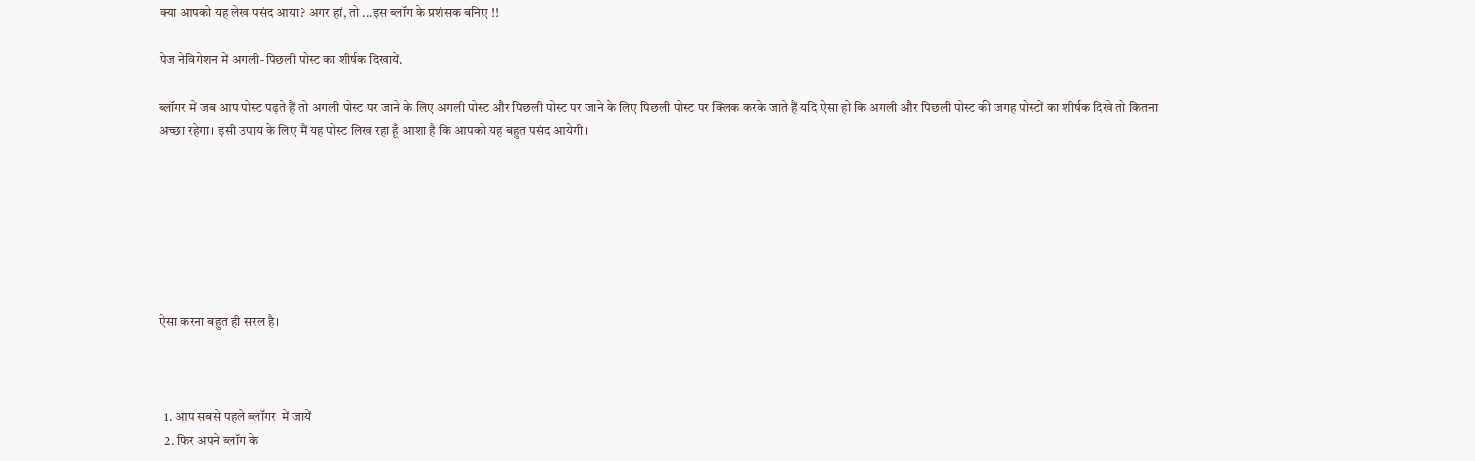क्या आपको यह लेख पसंद आया? अगर हां, तो ...इस ब्लॉग के प्रशंसक बनिए !!

पेज नेविगेशन में अगली-पिछली पोस्ट का शीर्षक दिखायें.

ब्लॉगर में जब आप पोस्ट पढ़ते हैं तो अगली पोस्ट पर जाने के लिए अगली पोस्ट और पिछली पोस्ट पर जाने के लिए पिछली पोस्ट पर क्लिक करके जाते हैं यदि ऐसा हो कि अगली और पिछली पोस्ट की जगह पोस्टों का शीर्षक दिखे तो कितना अच्छा रहेगा। इसी उपाय के लिए मैं यह पोस्ट लिख रहा हूँ आशा है कि आपको यह बहुत पसंद आयेगी।







ऐसा करना बहुत ही सरल है।



  1. आप सबसे पहले ब्लॉगर  में जायें
  2. फिर अपने ब्लॉग के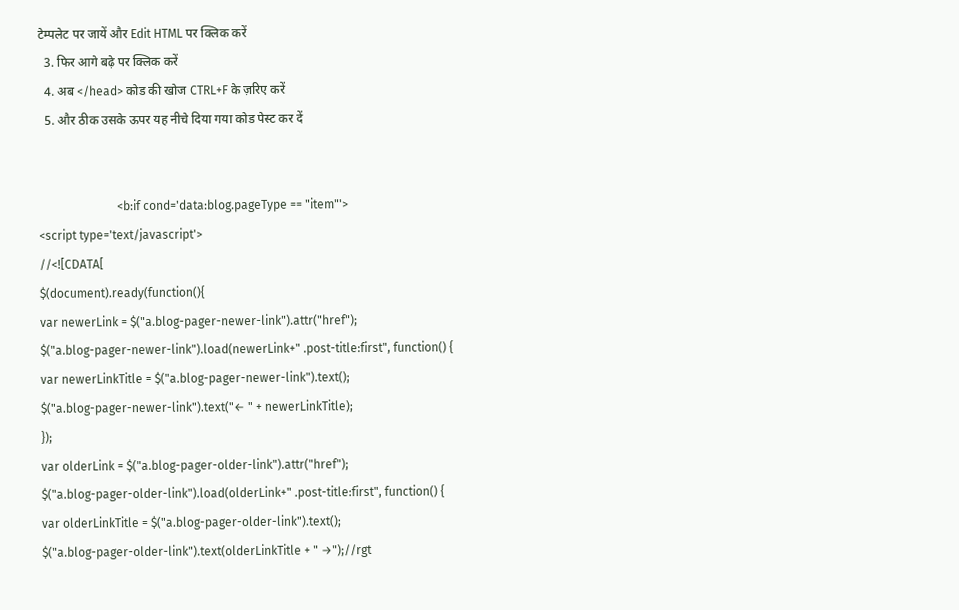टेम्पलेट पर जायें और Edit HTML पर क्लिक करें
  3. फिर आगे बढ़े पर क्लिक करें
  4. अब </head> कोड की खोज CTRL+F के ज़रिए करें
  5. और ठीक उसके ऊपर यह नीचे दिया गया कोड पेस्ट कर दें


                          <b:if cond='data:blog.pageType == "item"'>
<script type='text/javascript'>
//<![CDATA[
$(document).ready(function(){
var newerLink = $("a.blog-pager-newer-link").attr("href");
$("a.blog-pager-newer-link").load(newerLink+" .post-title:first", function() {
var newerLinkTitle = $("a.blog-pager-newer-link").text();
$("a.blog-pager-newer-link").text("← " + newerLinkTitle);
});
var olderLink = $("a.blog-pager-older-link").attr("href");
$("a.blog-pager-older-link").load(olderLink+" .post-title:first", function() {
var olderLinkTitle = $("a.blog-pager-older-link").text();
$("a.blog-pager-older-link").text(olderLinkTitle + " →");//rgt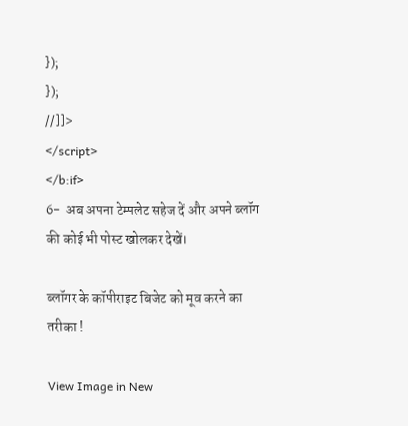});
});
//]]>
</script>
</b:if>
6-  अब अपना टेम्पलेट सहेज दें और अपने ब्लॉग की कोई भी पोस्ट खोलकर देखें।

ब्‍लॉगर के कॉपीराइट बिजेट को मूव करने का तरीका !

View Image in New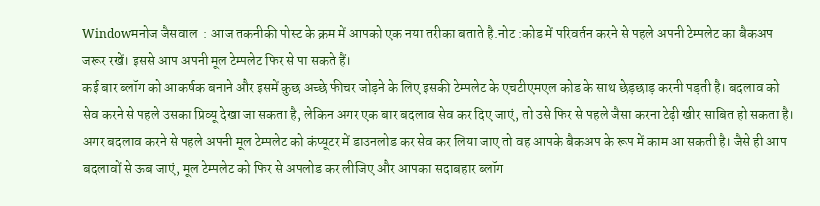Windowमनोज जैसवाल  : आज तकनीकी पोस्ट के क्रम में आपको एक नया तरीका बताते है.नोट :कोड में परिवर्तन करने से पहले अपनी टेम्पलेट का बैकअप जरूर रखें। इससे आप अपनी मूल टेम्पलेट फिर से पा सकते हैं।
कई बार ब्लॉग को आकर्षक बनाने और इसमें कुछ अच्छे फीचर जोड़ने के लिए इसकी टेम्पलेट के एचटीएमएल कोड के साथ छेड़छाड़ करनी पड़ती है। बदलाव को सेव करने से पहले उसका प्रिव्यू देखा जा सकता है, लेकिन अगर एक बार बदलाव सेव कर दिए जाएं, तो उसे फिर से पहले जैसा करना टेढ़ी खीर साबित हो सकता है। अगर बदलाव करने से पहले अपनी मूल टेम्पलेट को कंप्यूटर में डाउनलोड कर सेव कर लिया जाए तो वह आपके बैकअप के रूप में काम आ सकती है। जैसे ही आप बदलावों से ऊब जाएं, मूल टेम्पलेट को फिर से अपलोड कर लीजिए और आपका सदाबहार ब्लॉग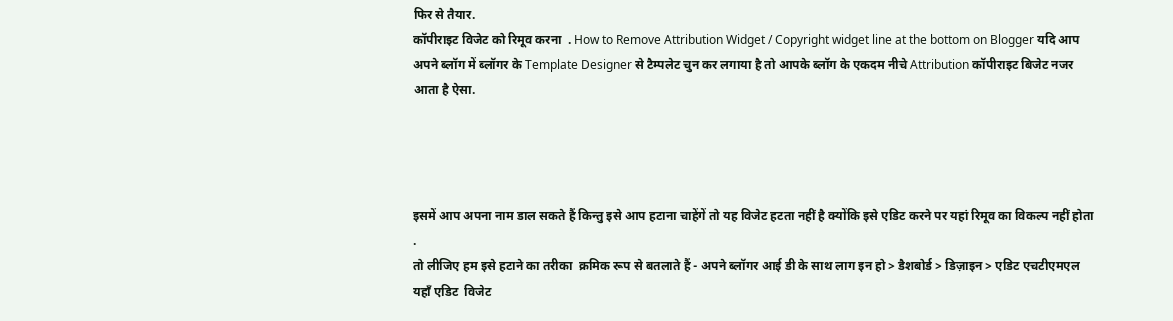फिर से तैयार.
कॉपीराइट विजेट को रिमूव करना  . How to Remove Attribution Widget / Copyright widget line at the bottom on Blogger यदि आप अपने ब्‍लॉग में ब्‍लॉगर के Template Designer से टैम्‍पलेट चुन कर लगाया है तो आपके ब्‍लॉग के एकदम नीचे Attribution कॉपीराइट बिजेट नजर आता है ऐसा.




इसमें आप अपना नाम डाल सकते हैं किन्‍तु इसे आप हटाना चाहेंगें तो यह विजेट हटता नहीं है क्‍योंकि इसे एडिट करने पर यहां रिमूव का विकल्‍प नहीं होता .
तो लीजिए हम इसे हटाने का तरीका  क्रमिक रूप से बतलाते हैं - अपने ब्‍लॉगर आई डी के साथ लाग इन हो > डैशबोर्ड > डिज़ाइन > एडिट एचटीएमएल यहॉं एडिट  विजेट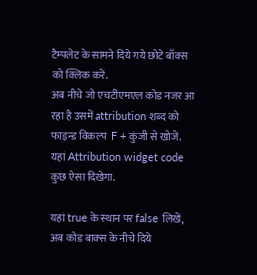टैम्‍पलेट के सामने दिये गये छोटे बाँक्स को क्लिक करें.
अब नीचे जो एचटीएमएल कोड नजर आ रहा है उसमें attribution शब्‍द को फाइन्‍ड विकल्‍प  F + कुंजी से खोजें. यहां Attribution widget code कुछ ऐसा दिखेगा.

यहां true के स्‍थान पर false लिखें, अब कोड बाक्‍स के नीचे दिये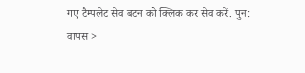गए टैम्‍पलेट सेव बटन को क्लिक कर सेव करें. पुन: वापस >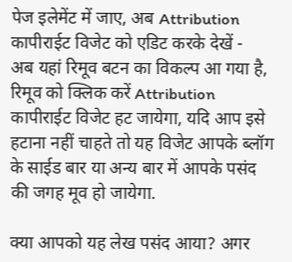पेज इलेमेंट में जाए, अब Attribution कापीराईट विजेट को एडिट करके देखें -
अब यहां रिमूव बटन का विकल्‍प आ गया है, रिमूव को क्लिक करें Attribution कापीराईट विजेट हट जायेगा, यदि आप इसे हटाना नहीं चाहते तो यह विजेट आपके ब्‍लॉग के साईड बार या अन्‍य बार में आपके पसंद की जगह मूव हो जायेगा.

क्या आपको यह लेख पसंद आया? अगर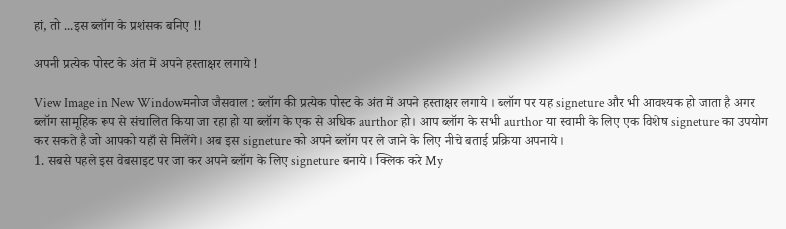हां, तो ...इस ब्लॉग के प्रशंसक बनिए !!

अपनी प्रत्येक पोस्ट के अंत में अपने हस्ताक्षर लगाये !

View Image in New Windowमनोज जैसवाल : ब्लॉग की प्रत्येक पोस्ट के अंत में अपने हस्ताक्षर लगाये । ब्लॉग पर यह signeture और भी आवश्यक हो जाता है अगर ब्लॉग सामूहिक रूप से संचालित किया जा रहा हो या ब्लॉग के एक से अधिक aurthor हो। आप ब्लॉग के सभी aurthor या स्वामी के लिए एक विशेष signeture का उपयोग कर सकते है जो आपको यहाँ से मिलेंगे। अब इस signeture को अपने ब्लॉग पर ले जाने के लिए नीचे बताई प्रक्रिया अपनाये।
1. सबसे पहले इस वेबसाइट पर जा कर अपने ब्लॉग के लिए signeture बनाये। क्लिक करे My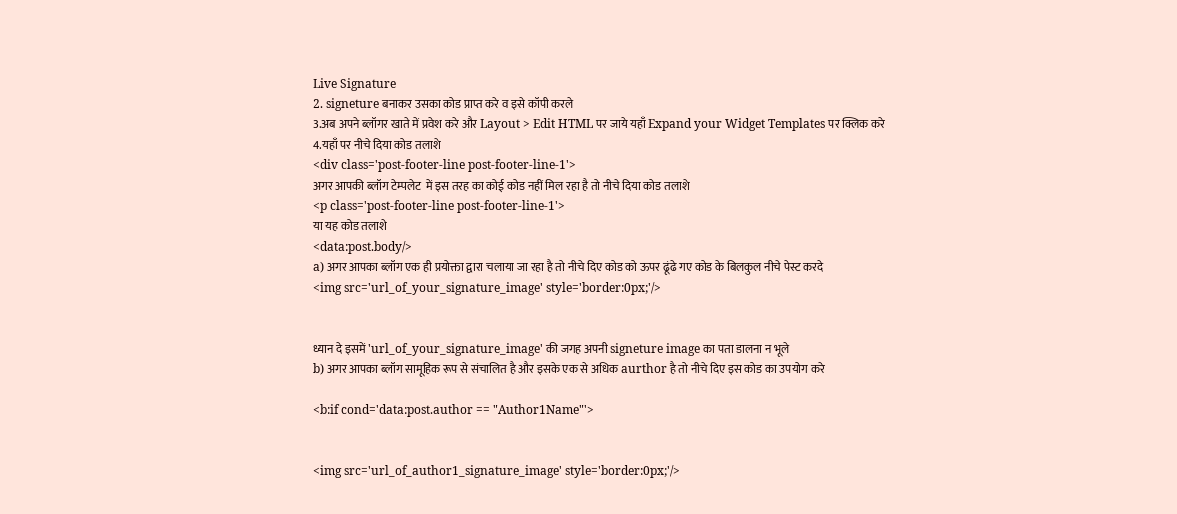Live Signature
2. signeture बनाकर उसका कोड प्राप्त करे व इसे कॉपी करले
3.अब अपने ब्लॉगर खाते में प्रवेश करे और Layout > Edit HTML पर जाये यहाँ Expand your Widget Templates पर क्लिक करे
4.यहाँ पर नीचे दिया कोड तलाशे
<div class='post-footer-line post-footer-line-1'>
अगर आपकी ब्लॉग टेम्पलेट  में इस तरह का कोई कोड नहीं मिल रहा है तो नीचे दिया कोड तलाशे
<p class='post-footer-line post-footer-line-1'>
या यह कोड तलाशे
<data:post.body/>
a) अगर आपका ब्लॉग एक ही प्रयोक्ता द्वारा चलाया जा रहा है तो नीचे दिए कोड को ऊपर ढूंढे गए कोड के बिलकुल नीचे पेस्ट करदे
<img src='url_of_your_signature_image' style='border:0px;'/>


ध्यान दे इसमें 'url_of_your_signature_image' की जगह अपनी signeture image का पता डालना न भूले
b) अगर आपका ब्लॉग सामूहिक रूप से संचालित है और इसके एक से अधिक aurthor है तो नीचे दिए इस कोड का उपयोग करे

<b:if cond='data:post.author == "Author1Name"'>


<img src='url_of_author1_signature_image' style='border:0px;'/>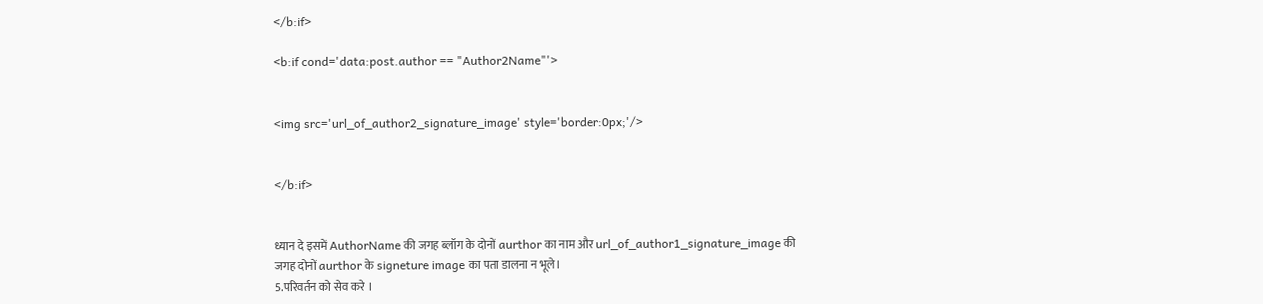</b:if>

<b:if cond='data:post.author == "Author2Name"'>


<img src='url_of_author2_signature_image' style='border:0px;'/>


</b:if>


ध्यान दे इसमें AuthorName की जगह ब्लॉग के दोनों aurthor का नाम और url_of_author1_signature_image की जगह दोनों aurthor के signeture image का पता डालना न भूले।
5.परिवर्तन को सेव करे ।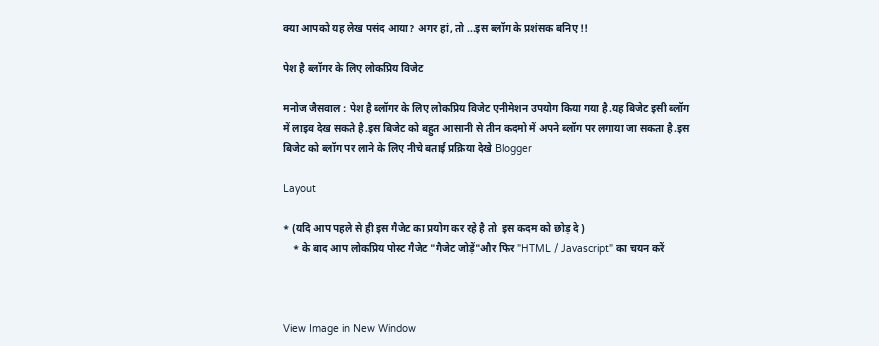क्या आपको यह लेख पसंद आया? अगर हां, तो ...इस ब्लॉग के प्रशंसक बनिए !!

पेश है ब्लॉगर के लिए लोकप्रिय विजेट

मनोज जैसवाल : पेश है ब्लॉगर के लिए लोकप्रिय विजेट एनीमेशन उपयोग किया गया है.यह बिजेट इसी ब्लॉग में लाइव देख सकते है.इस बिजेट को बहुत आसानी से तीन कदमो में अपने ब्लॉग पर लगाया जा सकता है.इस बिजेट को ब्लॉग पर लाने के लिए नीचे बताई प्रक्रिया देखे Blogger

Layout

* (यदि आप पहले से ही इस गैजेट का प्रयोग कर रहे है तो  इस कदम को छोड़ दे )
    * के बाद आप लोकप्रिय पोस्ट गैजेट "गैजेट जोड़ें"और फिर "HTML / Javascript" का चयन करें



View Image in New Window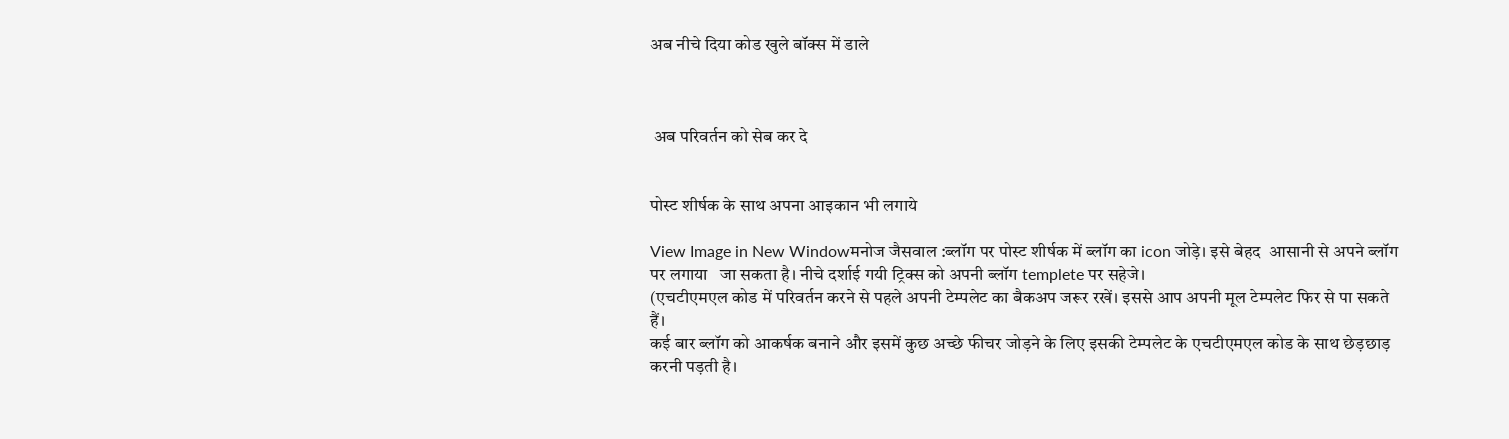अब नीचे दिया कोड खुले बॉक्स में डाले



 अब परिवर्तन को सेब कर दे


पोस्ट शीर्षक के साथ अपना आइकान भी लगाये

View Image in New Windowमनोज जैसवाल :ब्लॉग पर पोस्ट शीर्षक में ब्लॉग का icon जोड़े। इसे बेहद  आसानी से अपने ब्लॉग पर लगाया   जा सकता है। नीचे दर्शाई गयी ट्रिक्स को अपनी ब्लॉग templete पर सहेजे।
(एचटीएमएल कोड में परिवर्तन करने से पहले अपनी टेम्पलेट का बैकअप जरूर रखें। इससे आप अपनी मूल टेम्पलेट फिर से पा सकते हैं।
कई बार ब्लॉग को आकर्षक बनाने और इसमें कुछ अच्छे फीचर जोड़ने के लिए इसकी टेम्पलेट के एचटीएमएल कोड के साथ छेड़छाड़ करनी पड़ती है।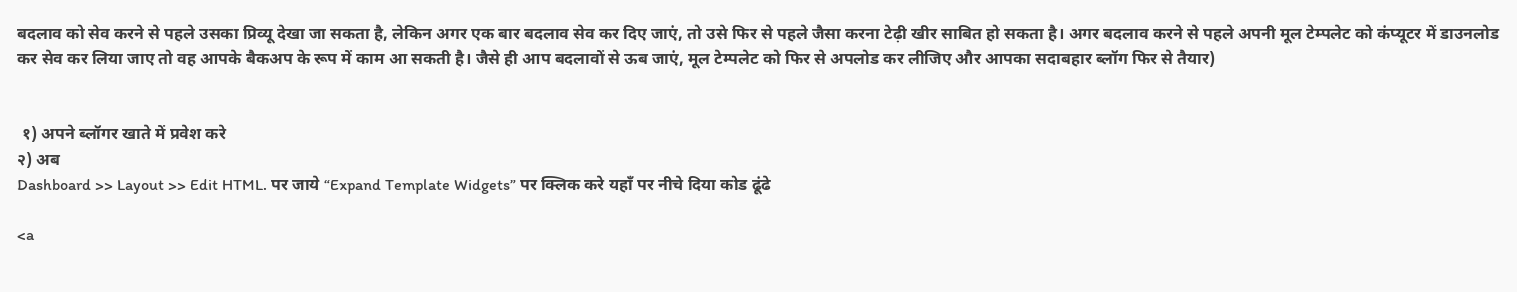बदलाव को सेव करने से पहले उसका प्रिव्यू देखा जा सकता है, लेकिन अगर एक बार बदलाव सेव कर दिए जाएं, तो उसे फिर से पहले जैसा करना टेढ़ी खीर साबित हो सकता है। अगर बदलाव करने से पहले अपनी मूल टेम्पलेट को कंप्यूटर में डाउनलोड कर सेव कर लिया जाए तो वह आपके बैकअप के रूप में काम आ सकती है। जैसे ही आप बदलावों से ऊब जाएं, मूल टेम्पलेट को फिर से अपलोड कर लीजिए और आपका सदाबहार ब्लॉग फिर से तैयार)


 १) अपने ब्लॉगर खाते में प्रवेश करे
२) अब
Dashboard >> Layout >> Edit HTML. पर जाये “Expand Template Widgets” पर क्लिक करे यहाँ पर नीचे दिया कोड ढूंढे

<a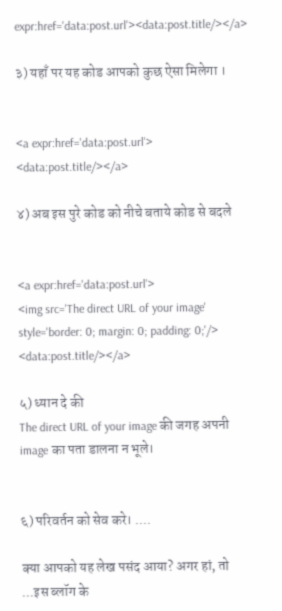expr:href='data:post.url'><data:post.title/></a>

३) यहाँ पर यह कोड आपको कुछ ऐसा मिलेगा ।


<a expr:href='data:post.url'>
<data:post.title/></a>

४) अब इस पुरे कोड को नीचे बताये कोड से बदले


<a expr:href='data:post.url'>
<img src='The direct URL of your image' style='border: 0; margin: 0; padding: 0;'/>
<data:post.title/></a>

५) ध्यान दे की
The direct URL of your image की जगह अपनी image का पता डालना न भूले।


६) परिवर्तन को सेव करे। ....

क्या आपको यह लेख पसंद आया? अगर हां, तो ...इस ब्लॉग के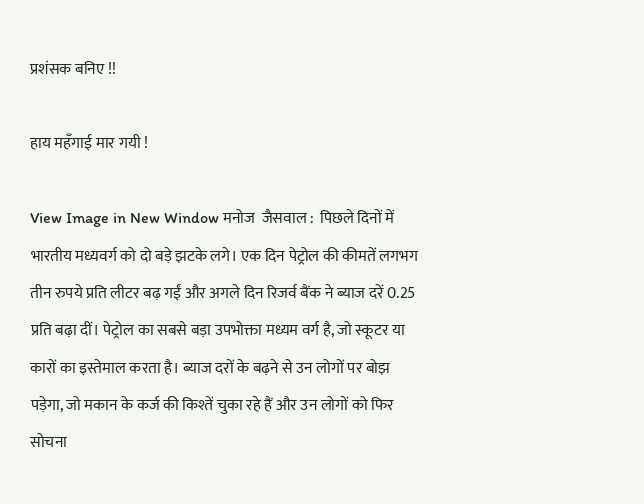प्रशंसक बनिए !!

हाय महँगाई मार गयी !

View Image in New Window मनोज  जैसवाल :  पिछले दिनों में भारतीय मध्यवर्ग को दो बड़े झटके लगे। एक दिन पेट्रोल की कीमतें लगभग तीन रुपये प्रति लीटर बढ़ गईं और अगले दिन रिजर्व बैंक ने ब्याज दरें 0.25 प्रति बढ़ा दीं। पेट्रोल का सबसे बड़ा उपभोक्ता मध्यम वर्ग है, जो स्कूटर या कारों का इस्तेमाल करता है। ब्याज दरों के बढ़ने से उन लोगों पर बोझ पड़ेगा, जो मकान के कर्ज की किश्तें चुका रहे हैं और उन लोगों को फिर सोचना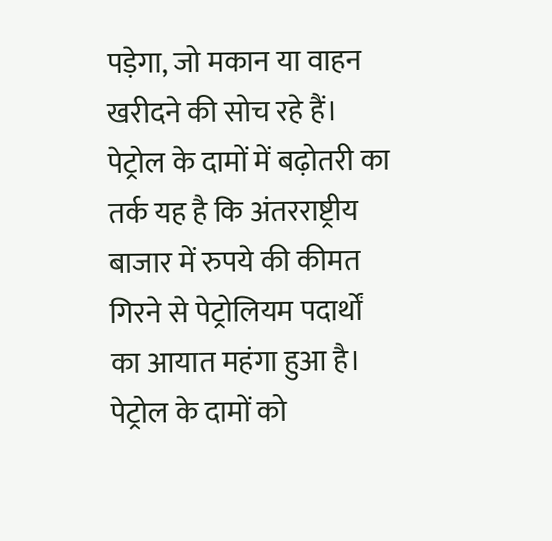पड़ेगा, जो मकान या वाहन खरीदने की सोच रहे हैं। पेट्रोल के दामों में बढ़ोतरी का तर्क यह है कि अंतरराष्ट्रीय बाजार में रुपये की कीमत गिरने से पेट्रोलियम पदार्थों का आयात महंगा हुआ है। पेट्रोल के दामों को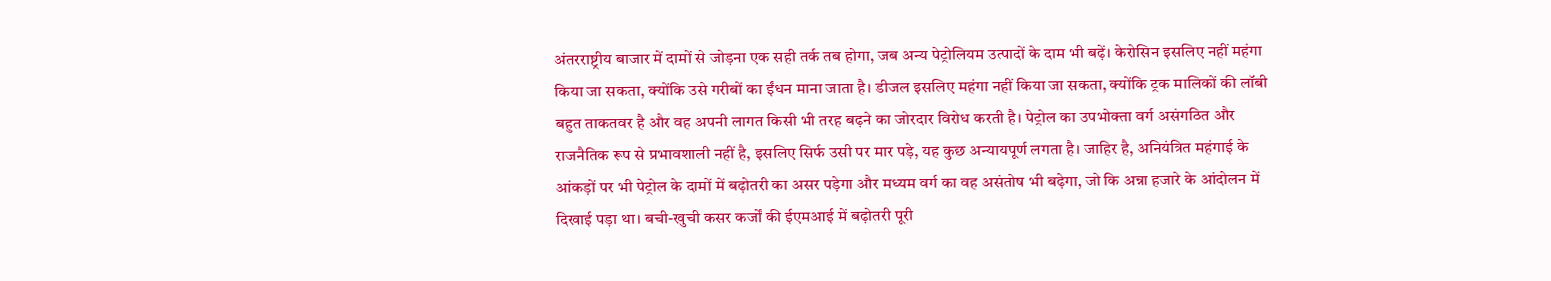अंतरराष्ट्रीय बाजार में दामों से जोड़ना एक सही तर्क तब होगा, जब अन्य पेट्रोलियम उत्पादों के दाम भी बढ़ें। केरोसिन इसलिए नहीं महंगा किया जा सकता, क्योंकि उसे गरीबों का ईंधन माना जाता है। डीजल इसलिए महंगा नहीं किया जा सकता, क्योंकि ट्रक मालिकों की लॉबी बहुत ताकतवर है और वह अपनी लागत किसी भी तरह बढ़ने का जोरदार विरोध करती है। पेट्रोल का उपभोक्ता वर्ग असंगठित और राजनैतिक रूप से प्रभावशाली नहीं है, इसलिए सिर्फ उसी पर मार पड़े, यह कुछ अन्यायपूर्ण लगता है। जाहिर है, अनियंत्रित महंगाई के आंकड़ों पर भी पेट्रोल के दामों में बढ़ोतरी का असर पड़ेगा और मध्यम वर्ग का वह असंतोष भी बढ़ेगा, जो कि अन्ना हजारे के आंदोलन में दिखाई पड़ा था। बची-खुची कसर कर्जों की ईएमआई में बढ़ोतरी पूरी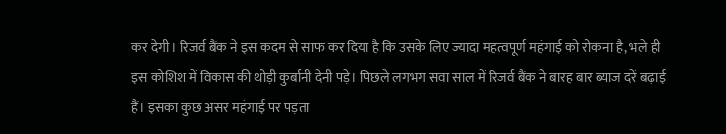कर देगी। रिजर्व बैंक ने इस कदम से साफ कर दिया है कि उसके लिए ज्यादा महत्वपूर्ण महंगाई को रोकना है, भले ही इस कोशिश में विकास की थोड़ी कुर्बानी देनी पड़े। पिछले लगभग सवा साल में रिजर्व बैंक ने बारह बार ब्याज दरें बढ़ाई हैं। इसका कुछ असर महंगाई पर पड़ता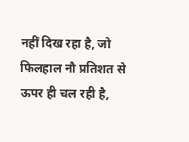नहीं दिख रहा है, जो फिलहाल नौ प्रतिशत से ऊपर ही चल रही है,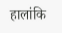हालांकि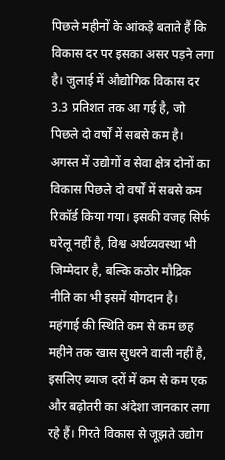पिछले महीनों के आंकड़े बताते हैं कि विकास दर पर इसका असर पड़ने लगा है। जुलाई में औद्योगिक विकास दर 3.3 प्रतिशत तक आ गई है, जो पिछले दो वर्षों में सबसे कम है। अगस्त में उद्योगों व सेवा क्षेत्र दोनों का विकास पिछले दो वर्षों में सबसे कम रिकॉर्ड किया गया। इसकी वजह सिर्फ घरेलू नहीं है, विश्व अर्थव्यवस्था भी जिम्मेदार है, बल्कि कठोर मौद्रिक नीति का भी इसमें योगदान है।
महंगाई की स्थिति कम से कम छह महीने तक खास सुधरने वाली नहीं है, इसलिए ब्याज दरों में कम से कम एक और बढ़ोतरी का अंदेशा जानकार लगा रहे हैं। गिरते विकास से जूझते उद्योग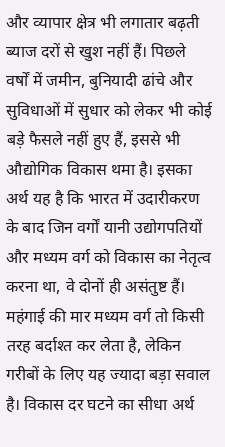और व्यापार क्षेत्र भी लगातार बढ़ती ब्याज दरों से खुश नहीं हैं। पिछले वर्षों में जमीन, बुनियादी ढांचे और सुविधाओं में सुधार को लेकर भी कोई बड़े फैसले नहीं हुए हैं, इससे भी औद्योगिक विकास थमा है। इसका अर्थ यह है कि भारत में उदारीकरण के बाद जिन वर्गों यानी उद्योगपतियों और मध्यम वर्ग को विकास का नेतृत्व करना था, वे दोनों ही असंतुष्ट हैं। महंगाई की मार मध्यम वर्ग तो किसी तरह बर्दाश्त कर लेता है, लेकिन गरीबों के लिए यह ज्यादा बड़ा सवाल है। विकास दर घटने का सीधा अर्थ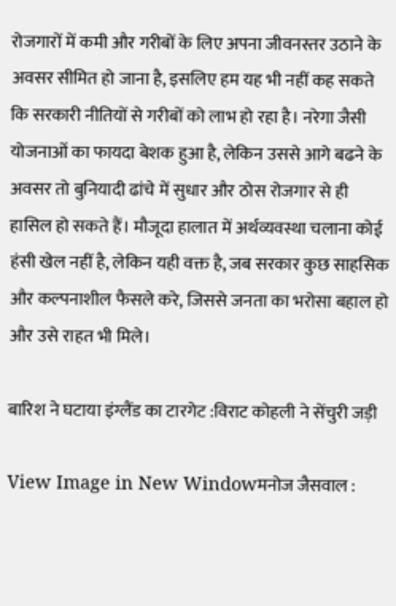रोजगारों में कमी और गरीबों के लिए अपना जीवनस्तर उठाने के अवसर सीमित हो जाना है, इसलिए हम यह भी नहीं कह सकते कि सरकारी नीतियों से गरीबों को लाभ हो रहा है। नरेगा जैसी योजनाओं का फायदा बेशक हुआ है, लेकिन उससे आगे बढने के अवसर तो बुनियादी ढांचे में सुधार और ठोस रोजगार से ही हासिल हो सकते हैं। मौजूदा हालात में अर्थव्यवस्था चलाना कोई हंसी खेल नहीं है, लेकिन यही वक्त है, जब सरकार कुछ साहसिक और कल्पनाशील फैसले करे, जिससे जनता का भरोसा बहाल हो और उसे राहत भी मिले।

बारिश ने घटाया इंग्लैंड का टारगेट :विराट कोहली ने सेंचुरी जड़ी

View Image in New Windowमनोज जैसवाल :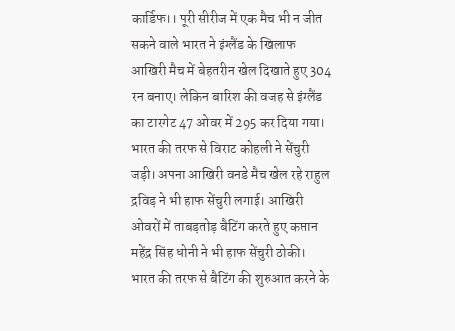कार्डिफ।। पूरी सीरीज में एक मैच भी न जीत सकने वाले भारत ने इंग्लैंड के खिलाफ आखिरी मैच में बेहतरीन खेल दिखाते हुए 304 रन बनाए। लेकिन बारिश की वजह से इंग्लैंड का टारगेट 47 ओवर में 295 कर दिया गया। भारत की तरफ से विराट कोहली ने सेंचुरी जड़ी। अपना आखिरी वनडे मैच खेल रहे राहुल द्रविड़ ने भी हाफ सेंचुरी लगाई। आखिरी ओवरों में ताबड़तोड़ बैटिंग करते हुए कप्तान महेंद्र सिंह धोनी ने भी हाफ सेंचुरी ठोकी।
भारत की तरफ से बैटिंग की शुरुआत करने के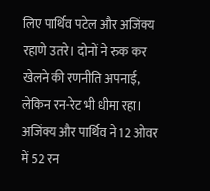लिए पार्थिव पटेल और अजिंक्य रहाणे उतरे। दोनों ने रुक कर खेलने की रणनीति अपनाई, लेकिन रन-रेट भी धीमा रहा। अजिंक्य और पार्थिव ने 12 ओवर में 52 रन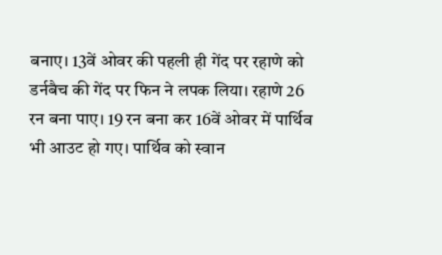बनाए। 13वें ओवर की पहली ही गेंद पर रहाणे को डर्नबैच की गेंद पर फिन ने लपक लिया। रहाणे 26 रन बना पाए। 19 रन बना कर 16वें ओवर में पार्थिव भी आउट हो गए। पार्थिव को स्वान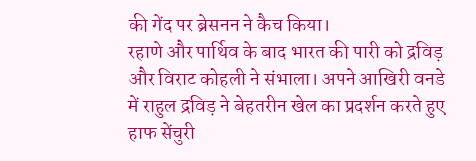की गेंद पर ब्रेसनन ने कैच किया।
रहाणे और पार्थिव के बाद भारत की पारी को द्रविड़ और विराट कोहली ने संभाला। अपने आखिरी वनडे में राहुल द्रविड़ ने बेहतरीन खेल का प्रदर्शन करते हुए हाफ सेंचुरी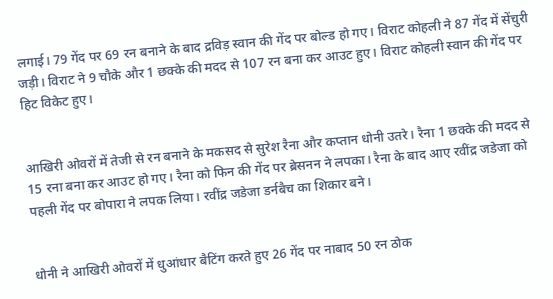लगाई। 79 गेंद पर 69 रन बनाने के बाद द्रविड़ स्वान की गेंद पर बोल्ड हो गए। विराट कोहली ने 87 गेंद में सेंचुरी जड़ी। विराट ने 9 चौके और 1 छक्के की मदद से 107 रन बना कर आउट हुए। विराट कोहली स्वान की गेंद पर हिट विकेट हुए।


आखिरी ओवरों में तेजी से रन बनाने के मकसद से सुरेश रैना और कप्तान धोनी उतरे। रैना 1 छक्के की मदद से 15 रना बना कर आउट हो गए। रैना को फिन की गेंद पर ब्रेसनन ने लपका। रैना के बाद आए रवींद्र जडेजा को पहली गेंद पर बोपारा ने लपक लिया। रवींद्र जडेजा डर्नबैच का शिकार बने।


धोनी ने आखिरी ओवरों में धुआंधार बैटिंग करते हुए 26 गेंद पर नाबाद 50 रन ठोक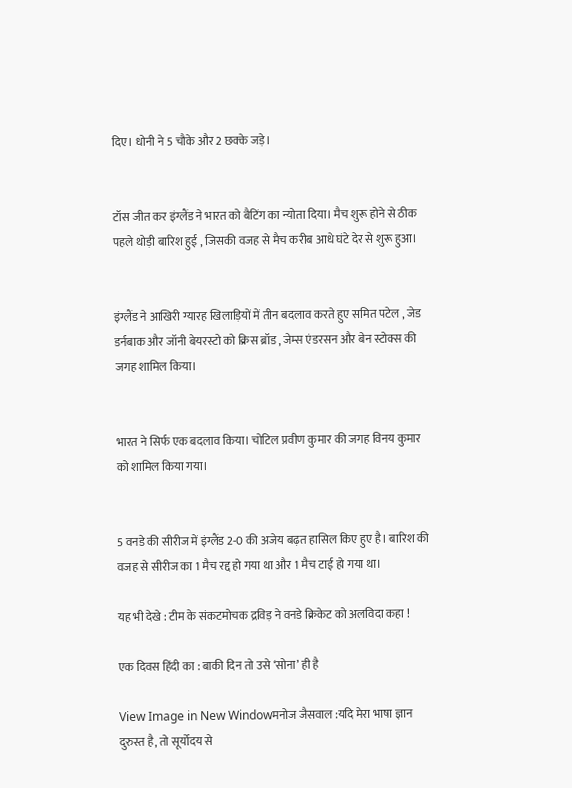दिए। धोनी ने 5 चौके और 2 छक्के जड़े।


टॉस जीत कर इंग्लैंड ने भारत को बैटिंग का न्योता दिया। मैच शुरू होने से ठीक पहले थोड़ी बारिश हुई , जिसकी वजह से मैच करीब आधे घंटे देर से शुरू हुआ।


इंग्लैंड ने आखिरी ग्यारह खिलाड़ियों में तीन बदलाव करते हुए समित पटेल , जेड डर्नबाक और जॉनी बेयरस्टो को क्रिस ब्रॉड , जेम्स एंडरसन और बेन स्टोक्स की जगह शामिल किया।


भारत ने सिर्फ एक बदलाव किया। चोटिल प्रवीण कुमार की जगह विनय कुमार को शामिल किया गया।


5 वनडे की सीरीज में इंग्लैंड 2-0 की अजेय बढ़त हासिल किए हुए है। बारिश की वजह से सीरीज का 1 मैच रद्द हो गया था और 1 मैच टाई हो गया था।

यह भी देखे : टीम के संकटमोचक द्रविड़ ने वनडे क्रिकेट को अलविदा कहा !

एक दिवस हिंदी का : बाकी दिन तो उसे ‘सोना’ ही है

View Image in New Windowमनोज जैसवाल :यदि मेरा भाषा ज्ञान दुरुस्त है, तो सूर्योदय से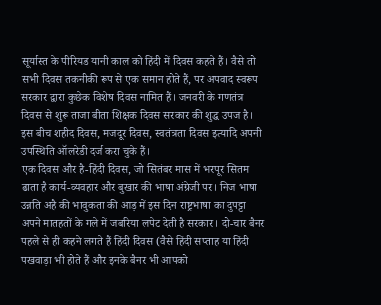सूर्यास्त के पीरियड यानी काल को हिंदी में दिवस कहते हैं। वैसे तो सभी दिवस तकनीकी रूप से एक समान होते हैं, पर अपवाद स्वरूप सरकार द्वारा कुछेक विशेष दिवस नामित हैं। जनवरी के गणतंत्र दिवस से शुरू ताजा बीता शिक्षक दिवस सरकार की शुद्ध उपज है। इस बीच शहीद दिवस, मजदूर दिवस, स्वतंत्रता दिवस इत्यादि अपनी उपस्थिति ऑलरेडी दर्ज करा चुके हैं।
एक दिवस और है-हिंदी दिवस, जो सितंबर मास में भरपूर सितम ढाता है कार्य-व्यवहार और बुखार की भाषा अंग्रेजी पर। निज भाषा उन्नति अहै की भावुकता की आड़ में इस दिन राष्ट्रभाषा का दुपट्टा अपने मातहतों के गले में जबरिया लपेट देती है सरकार। दो-चार बैनर पहले से ही कहने लगते हैं हिंदी दिवस (वैसे हिंदी सप्ताह या हिंदी पखवाड़ा भी होते हैं और इनके बैनर भी आपको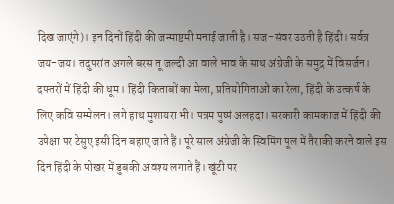दिख जाएंगे)। इन दिनों हिंदी की जन्माष्टमी मनाई जाती है। सज-संवर उठती है हिंदी। सर्वत्र जय-जय। तदुपरांत अगले बरस तू जल्दी आ वाले भाव के साथ अंग्रेजी के समुद्र में विसर्जन।
दफ्तरों में हिंदी की धूम। हिंदी किताबों का मेला, प्रतियोगिताओं का रेला, हिंदी के उत्कर्ष के लिए कवि सम्मेलन। लगे हाथ मुशायरा भी। पत्रम पुष्पं अलहदा। सरकारी कामकाज में हिंदी की उपेक्षा पर टेसुए इसी दिन बहाए जाते हैं। पूरे साल अंग्रेजी के स्विमिंग पूल में तैराकी करने वाले इस दिन हिंदी के पोखर में डुबकी अवश्य लगाते हैं। खूंटी पर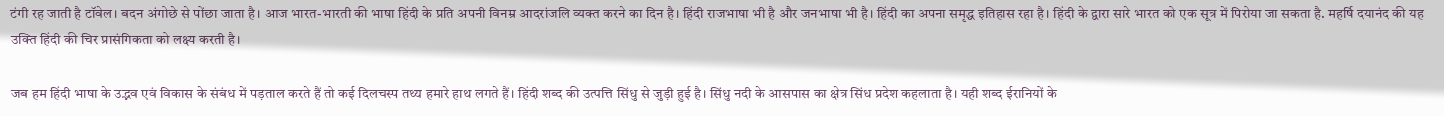टंगी रह जाती है टॉवेल। बदन अंगोछे से पोंछा जाता है। आज भारत-भारती की भाषा हिंदी के प्रति अपनी विनम्र आदरांजलि व्यक्त करने का दिन है। हिंदी राजभाषा भी है और जनभाषा भी है। हिंदी का अपना समृद्ध इतिहास रहा है। हिंदी के द्वारा सारे भारत को एक सूत्र में पिरोया जा सकता है. महर्षि दयानंद की यह उक्ति हिंदी की चिर प्रासंगिकता को लक्ष्य करती है।

जब हम हिंदी भाषा के उद्भव एवं विकास के संबंध में पड़ताल करते हैं तो कई दिलचस्प तथ्य हमारे हाथ लगते हैं। हिंदी शब्द की उत्पत्ति सिंधु से जुड़ी हुई है। सिंधु नदी के आसपास का क्षेत्र सिंध प्रदेश कहलाता है। यही शब्द ईरानियों के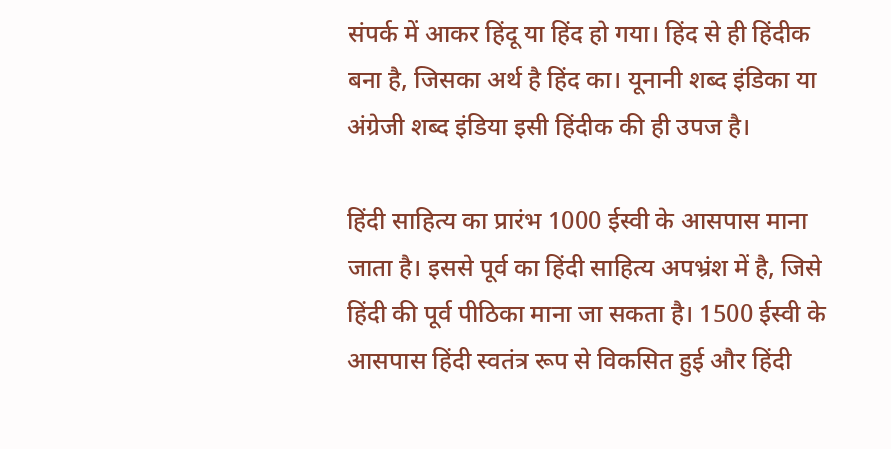संपर्क में आकर हिंदू या हिंद हो गया। हिंद से ही हिंदीक बना है, जिसका अर्थ है हिंद का। यूनानी शब्द इंडिका या अंग्रेजी शब्द इंडिया इसी हिंदीक की ही उपज है।

हिंदी साहित्य का प्रारंभ 1000 ईस्वी के आसपास माना जाता है। इससे पूर्व का हिंदी साहित्य अपभ्रंश में है, जिसे हिंदी की पूर्व पीठिका माना जा सकता है। 1500 ईस्वी के आसपास हिंदी स्वतंत्र रूप से विकसित हुई और हिंदी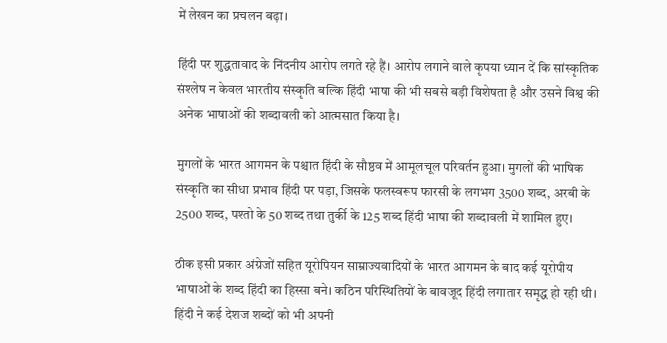में लेखन का प्रचलन बढ़ा।

हिंदी पर शुद्धतावाद के निंदनीय आरोप लगते रहे हैं। आरोप लगाने वाले कृपया ध्यान दें कि सांस्कृतिक संश्लेष न केवल भारतीय संस्कृति बल्कि हिंदी भाषा की भी सबसे बड़ी विशेषता है और उसने विश्व की अनेक भाषाओं की शब्दावली को आत्मसात किया है।

मुगलों के भारत आगमन के पश्चात हिंदी के सौष्ठव में आमूलचूल परिवर्तन हुआ। मुगलों की भाषिक संस्कृति का सीधा प्रभाव हिंदी पर पड़ा, जिसके फलस्वरूप फारसी के लगभग 3500 शब्द, अरबी के 2500 शब्द, पश्तो के 50 शब्द तथा तुर्की के 125 शब्द हिंदी भाषा की शब्दावली में शामिल हुए।

ठीक इसी प्रकार अंग्रेजों सहित यूरोपियन साम्राज्यवादियों के भारत आगमन के बाद कई यूरोपीय भाषाओं के शब्द हिंदी का हिस्सा बने। कठिन परिस्थितियों के बावजूद हिंदी लगातार समृद्ध हो रही थी। हिंदी ने कई देशज शब्दों को भी अपनी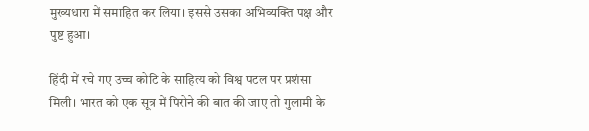मुख्यधारा में समाहित कर लिया। इससे उसका अभिव्यक्ति पक्ष और पुष्ट हुआ।

हिंदी में रचे गए उच्च कोटि के साहित्य को विश्व पटल पर प्रशंसा मिली। भारत को एक सूत्र में पिरोने की बात की जाए तो गुलामी के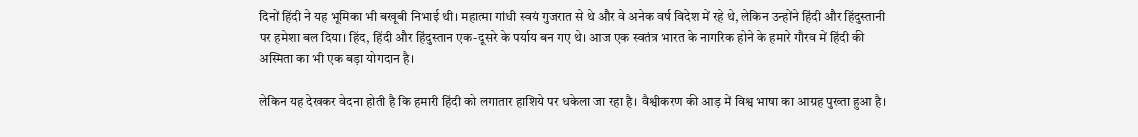दिनों हिंदी ने यह भूमिका भी बखूबी निभाई थी। महात्मा गांधी स्वयं गुजरात से थे और वे अनेक वर्ष विदेश में रहे थे, लेकिन उन्होंने हिंदी और हिंदुस्तानी पर हमेशा बल दिया। हिंद, हिंदी और हिंदुस्तान एक-दूसरे के पर्याय बन गए थे। आज एक स्वतंत्र भारत के नागरिक होने के हमारे गौरव में हिंदी की अस्मिता का भी एक बड़ा योगदान है।

लेकिन यह देखकर वेदना होती है कि हमारी हिंदी को लगातार हाशिये पर धकेला जा रहा है। वैश्वीकरण की आड़ में विश्व भाषा का आग्रह पुख्ता हुआ है।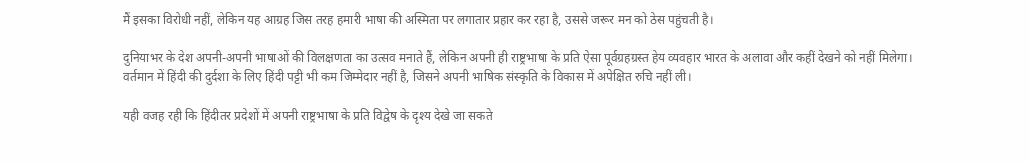मैं इसका विरोधी नहीं, लेकिन यह आग्रह जिस तरह हमारी भाषा की अस्मिता पर लगातार प्रहार कर रहा है, उससे जरूर मन को ठेस पहुंचती है।

दुनियाभर के देश अपनी-अपनी भाषाओं की विलक्षणता का उत्सव मनाते हैं, लेकिन अपनी ही राष्ट्रभाषा के प्रति ऐसा पूर्वग्रहग्रस्त हेय व्यवहार भारत के अलावा और कहीं देखने को नहीं मिलेगा। वर्तमान में हिंदी की दुर्दशा के लिए हिंदी पट्टी भी कम जिम्मेदार नहीं है, जिसने अपनी भाषिक संस्कृति के विकास में अपेक्षित रुचि नहीं ली।

यही वजह रही कि हिंदीतर प्रदेशों में अपनी राष्ट्रभाषा के प्रति विद्वेष के दृश्य देखे जा सकते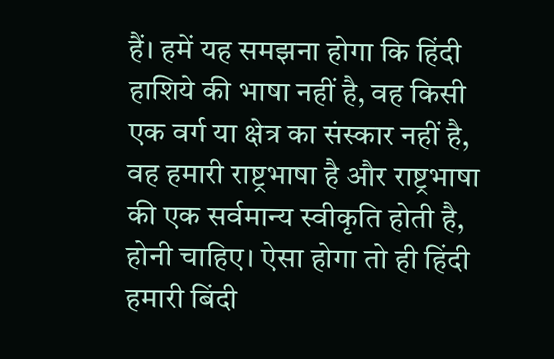हैं। हमें यह समझना होगा कि हिंदी हाशिये की भाषा नहीं है, वह किसी एक वर्ग या क्षेत्र का संस्कार नहीं है, वह हमारी राष्ट्रभाषा है और राष्ट्रभाषा की एक सर्वमान्य स्वीकृति होती है, होनी चाहिए। ऐसा होगा तो ही हिंदी हमारी बिंदी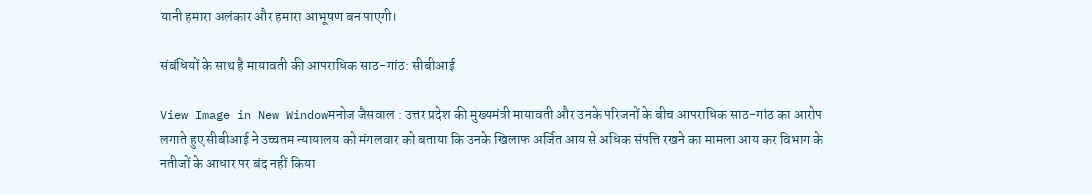यानी हमारा अलंकार और हमारा आभूषण बन पाएगी।

संबंधियों के साथ है मायावती की आपराधिक साठ-गांठ: सीबीआई

View Image in New Windowमनोज जैसवाल : उत्तर प्रदेश की मुख्यमंत्री मायावती और उनके परिजनों के बीच आपराधिक साठ-गांठ का आरोप लगाते हुए सीबीआई ने उच्चतम न्यायालय को मंगलवार को बताया कि उनके खिलाफ अर्जित आय से अधिक संपत्ति रखने का मामला आय कर विभाग के नतीजों के आधार पर बंद नहीं किया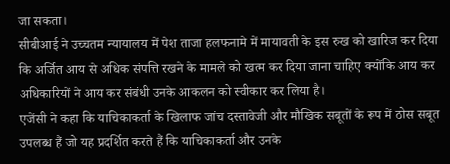जा सकता।
सीबीआई ने उच्चतम न्यायालय में पेश ताजा हलफनामे में मायावती के इस रुख को खारिज कर दिया कि अर्जित आय से अधिक संपत्ति रखने के मामले को खत्म कर दिया जाना चाहिए क्योंकि आय कर अधिकारियों ने आय कर संबंधी उनके आकलन को स्वीकार कर लिया है।
एजेंसी ने कहा कि याचिकाकर्ता के खिलाफ जांच दस्तावेजी और मौखिक सबूतों के रूप में ठोस सबूत उपलब्ध हैं जो यह प्रदर्शित करते हैं कि याचिकाकर्ता और उनके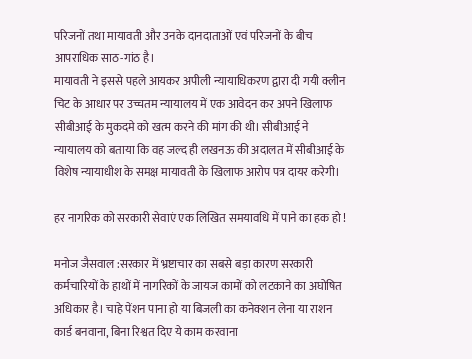परिजनों तथा मायावती और उनके दानदाताओं एवं परिजनों के बीच आपराधिक साठ-गांठ है।
मायावती ने इससे पहले आयकर अपीली न्यायाधिकरण द्वारा दी गयी क्लीन चिट के आधार पर उच्चतम न्यायालय में एक आवेदन कर अपने खिलाफ सीबीआई के मुकदमे को खत्म करने की मांग की थी। सीबीआई ने न्यायालय को बताया कि वह जल्द ही लखनऊ की अदालत में सीबीआई के विशेष न्यायाधीश के समक्ष मायावती के खिलाफ आरोप पत्र दायर करेगी।

हर नागरिक को सरकारी सेवाएं एक लिखित समयावधि में पाने का हक हो !

मनोज जैसवाल :सरकार में भ्रष्टाचार का सबसे बड़ा कारण सरकारी कर्मचारियों के हाथों में नागरिकों के जायज कामों को लटकाने का अघोषित अधिकार है। चाहे पेंशन पाना हो या बिजली का कनेक्शन लेना या राशन कार्ड बनवाना, बिना रिश्वत दिए ये काम करवाना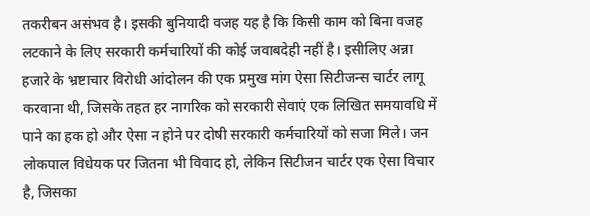तकरीबन असंभव है। इसकी बुनियादी वजह यह है कि किसी काम को बिना वजह लटकाने के लिए सरकारी कर्मचारियों की कोई जवाबदेही नहीं है। इसीलिए अन्ना हजारे के भ्रष्टाचार विरोधी आंदोलन की एक प्रमुख मांग ऐसा सिटीजन्स चार्टर लागू करवाना थी, जिसके तहत हर नागरिक को सरकारी सेवाएं एक लिखित समयावधि में पाने का हक हो और ऐसा न होने पर दोषी सरकारी कर्मचारियों को सजा मिले। जन लोकपाल विधेयक पर जितना भी विवाद हो, लेकिन सिटीजन चार्टर एक ऐसा विचार है, जिसका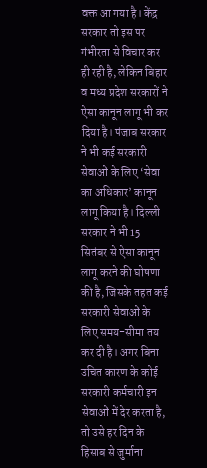वक्त आ गया है। केंद्र सरकार तो इस पर गंभीरता से विचार कर ही रही है, लेकिन बिहार व मध्य प्रदेश सरकारों ने ऐसा कानून लागू भी कर दिया है। पंजाब सरकार ने भी कई सरकारी सेवाओं के लिए ‘सेवा का अधिकार’ कानून लागू किया है। दिल्ली सरकार ने भी 15 सितंबर से ऐसा कानून लागू करने की घोषणा की है, जिसके तहत कई सरकारी सेवाओं के लिए समय-सीमा तय कर दी है। अगर बिना उचित कारण के कोई सरकारी कर्मचारी इन सेवाओं में देर करता है, तो उसे हर दिन के हिसाब से जुर्माना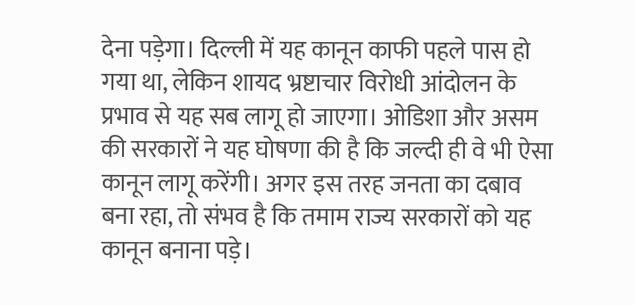देना पड़ेगा। दिल्ली में यह कानून काफी पहले पास हो गया था, लेकिन शायद भ्रष्टाचार विरोधी आंदोलन के प्रभाव से यह सब लागू हो जाएगा। ओडिशा और असम की सरकारों ने यह घोषणा की है कि जल्दी ही वे भी ऐसा कानून लागू करेंगी। अगर इस तरह जनता का दबाव बना रहा, तो संभव है कि तमाम राज्य सरकारों को यह कानून बनाना पड़े।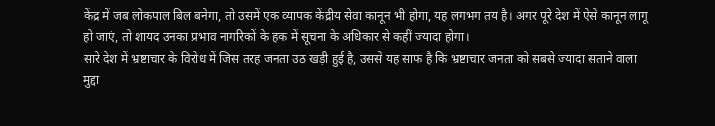केंद्र में जब लोकपाल बिल बनेगा, तो उसमें एक व्यापक केंद्रीय सेवा कानून भी होगा, यह लगभग तय है। अगर पूरे देश में ऐसे कानून लागू हो जाएं, तो शायद उनका प्रभाव नागरिकों के हक में सूचना के अधिकार से कहीं ज्यादा होगा।
सारे देश में भ्रष्टाचार के विरोध में जिस तरह जनता उठ खड़ी हुई है, उससे यह साफ है कि भ्रष्टाचार जनता को सबसे ज्यादा सताने वाला मुद्दा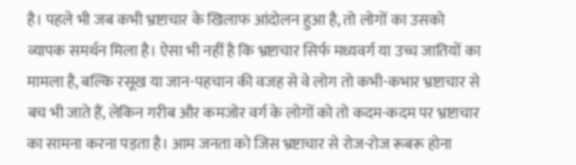है। पहले भी जब कभी भ्रष्टाचार के खिलाफ आंदोलन हुआ है, तो लोगों का उसको व्यापक समर्थन मिला है। ऐसा भी नहीं है कि भ्रष्टाचार सिर्फ मध्यवर्ग या उच्च जातियों का मामला है, बल्कि रसूख या जान-पहचान की वजह से वे लोग तो कभी-कभार भ्रष्टाचार से बच भी जाते हैं, लेकिन गरीब और कमजोर वर्ग के लोगों को तो कदम-कदम पर भ्रष्टाचार का सामना करना पड़ता है। आम जनता को जिस भ्रष्टाचार से रोज-रोज रूबरू होना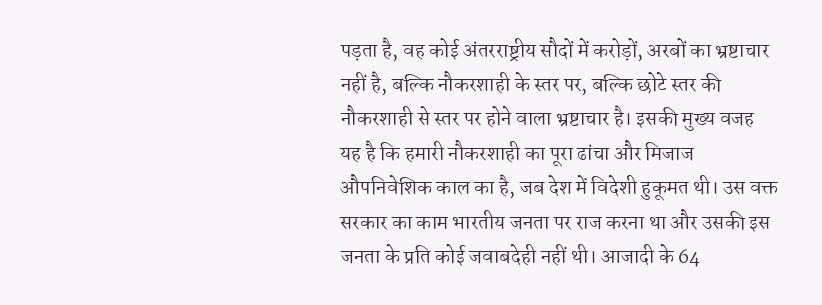पड़ता है, वह कोई अंतरराष्ट्रीय सौदों में करोड़ों, अरबों का भ्रष्टाचार नहीं है, बल्कि नौकरशाही के स्तर पर, बल्कि छोटे स्तर की नौकरशाही से स्तर पर होने वाला भ्रष्टाचार है। इसकी मुख्य वजह यह है कि हमारी नौकरशाही का पूरा ढांचा और मिजाज औपनिवेशिक काल का है, जब देश में विदेशी हुकूमत थी। उस वक्त सरकार का काम भारतीय जनता पर राज करना था और उसकी इस जनता के प्रति कोई जवाबदेही नहीं थी। आजादी के 64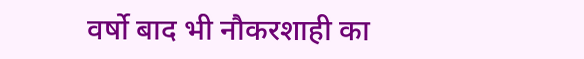वर्षो बाद भी नौकरशाही का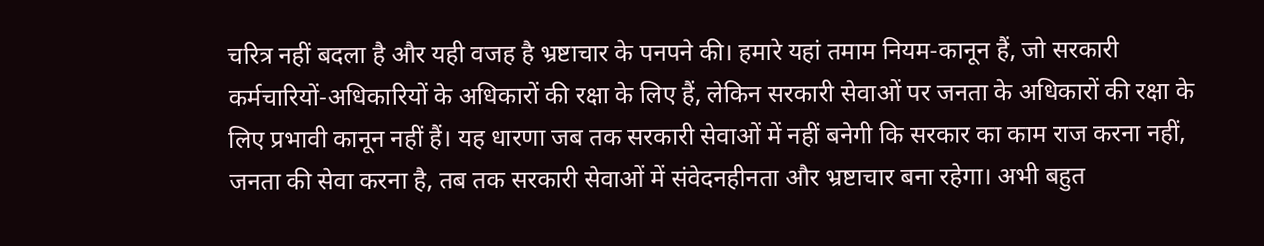चरित्र नहीं बदला है और यही वजह है भ्रष्टाचार के पनपने की। हमारे यहां तमाम नियम-कानून हैं, जो सरकारी कर्मचारियों-अधिकारियों के अधिकारों की रक्षा के लिए हैं, लेकिन सरकारी सेवाओं पर जनता के अधिकारों की रक्षा के लिए प्रभावी कानून नहीं हैं। यह धारणा जब तक सरकारी सेवाओं में नहीं बनेगी कि सरकार का काम राज करना नहीं, जनता की सेवा करना है, तब तक सरकारी सेवाओं में संवेदनहीनता और भ्रष्टाचार बना रहेगा। अभी बहुत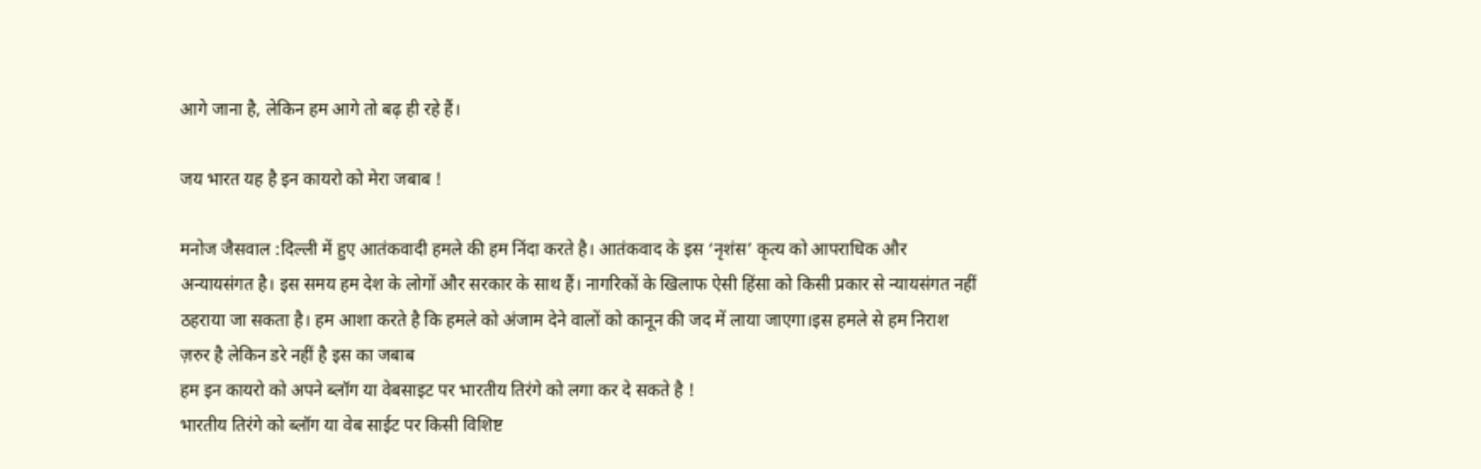आगे जाना है, लेकिन हम आगे तो बढ़ ही रहे हैं।

जय भारत यह है इन कायरो को मेरा जबाब !

मनोज जैसवाल :दिल्ली में हुए आतंकवादी हमले की हम निंदा करते है। आतंकवाद के इस ‘नृशंस’ कृत्य को आपराधिक और अन्यायसंगत है। इस समय हम देश के लोगों और सरकार के साथ हैं। नागरिकों के खिलाफ ऐसी हिंसा को किसी प्रकार से न्यायसंगत नहीं ठहराया जा सकता है। हम आशा करते है कि हमले को अंजाम देने वालों को कानून की जद में लाया जाएगा।इस हमले से हम निराश ज़रुर है लेकिन डरे नहीं है इस का जबाब
हम इन कायरो को अपने ब्लॉग या वेबसाइट पर भारतीय तिरंगे को लगा कर दे सकते है !
भारतीय तिरंगे को ब्लॉग या वेब साईट पर किसी विशिष्ट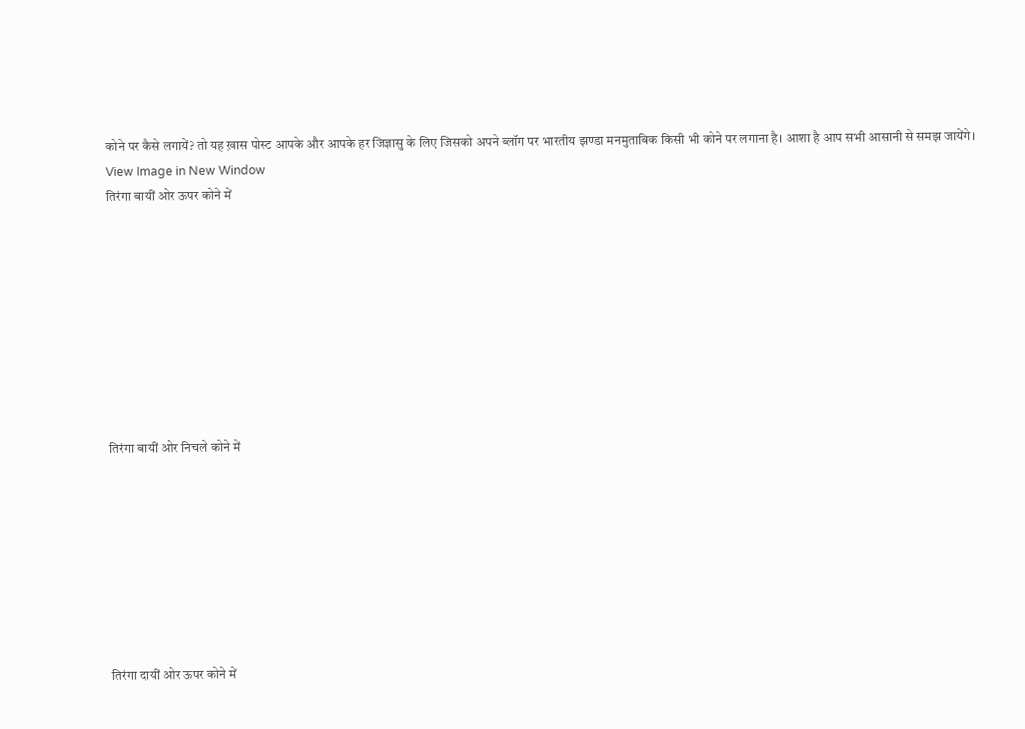कोने पर कैसे लगायें? तो यह ख़ास पोस्ट आपके और आपके हर जिज्ञासु के लिए जिसको अपने ब्लॉग पर भारतीय झण्डा मनमुताबिक किसी भी कोने पर लगाना है। आशा है आप सभी आसानी से समझ जायेंगे।
View Image in New Window
तिरंगा बायीं ओर ऊपर कोने में









तिरंगा बायीं ओर निचले कोने में








तिरंगा दायीं ओर ऊपर कोने में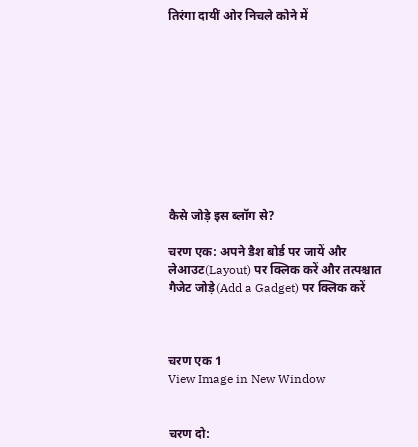तिरंगा दायीं ओर निचले कोने में










कैसे जोड़े इस ब्लॉग से?

चरण एक: अपने डैश बोर्ड पर जायें और लेआउट(Layout) पर क्लिक करें और तत्पश्चात गैजेट जोड़े(Add a Gadget) पर क्लिक करें



चरण एक 1
View Image in New Window


चरण दो: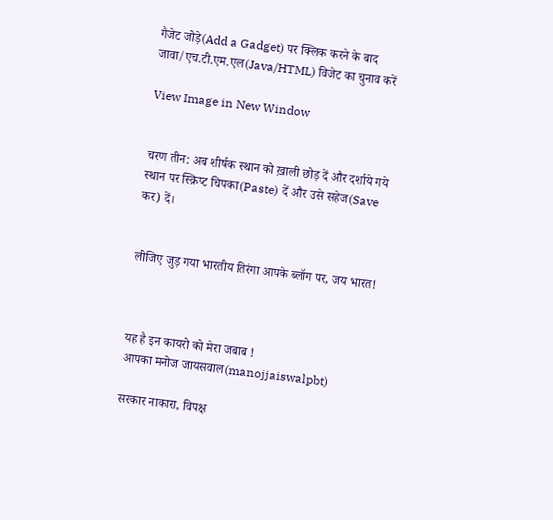गैजेट जोड़े(Add a Gadget) पर क्लिक करने के बाद जावा/एच.टी.एम.एल(Java/HTML) विजेट का चुनाव करें

View Image in New Window


चरण तीन: अब शीर्षक स्थान को ख़ाली छोड़ दें और दर्शाये गये स्थान पर स्क्रिप्ट चिपका(Paste) दें और उसे सहेज(Save कर) दें।


लीजिए जुड़ गया भारतीय तिरंगा आपके ब्लॉग पर, जय भारत!



यह है इन कायरो को मेरा जबाब !
आपका मनोज जायसवाल(manojjaiswalpbt)

सरकार नाकारा, विपक्ष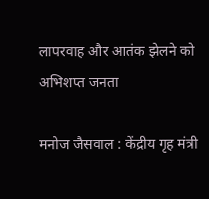लापरवाह और आतंक झेलने को अभिशप्‍त जनता

मनोज जैसवाल : केंद्रीय गृह मंत्री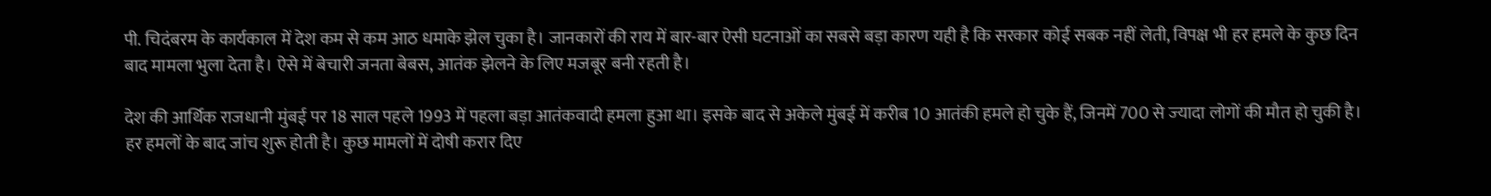पी. चिदंबरम के कार्यकाल में देश कम से कम आठ धमाके झेल चुका है। जानकारों की राय में बार-बार ऐसी घटनाओं का सबसे बड़ा कारण यही है कि सरकार कोई सबक नहीं लेती, विपक्ष भी हर हमले के कुछ दिन बाद मामला भुला देता है। ऐसे में बेचारी जनता बेबस, आतंक झेलने के लिए मजबूर बनी रहती है।

देश की आर्थिक राजधानी मुंबई पर 18 साल पहले 1993 में पहला बड़ा आतंकवादी हमला हुआ था। इसके बाद से अकेले मुंबई में करीब 10 आतंकी हमले हो चुके हैं, जिनमें 700 से ज्‍यादा लोगों की मौत हो चुकी है। हर हमलों के बाद जांच शुरू होती है। कुछ मामलों में दोषी करार दिए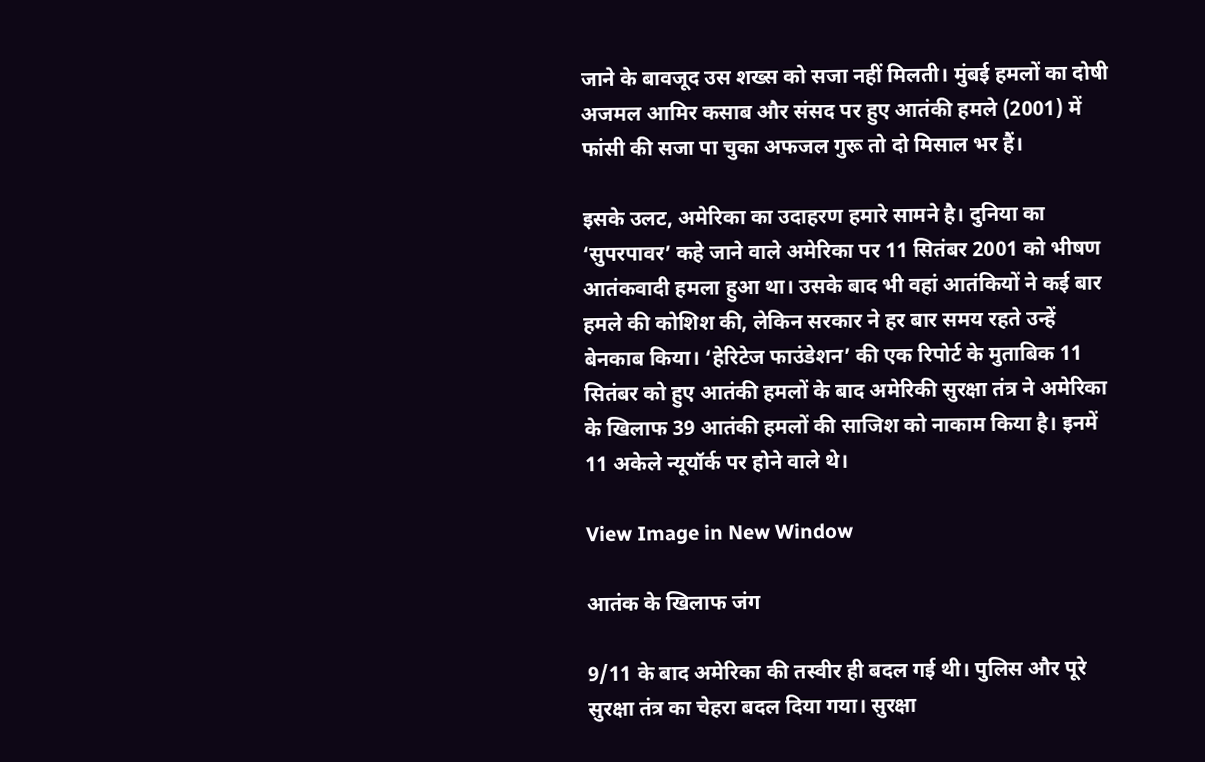जाने के बावजूद उस शख्‍स को सजा नहीं मिलती। मुंबई हमलों का दोषी अजमल आमिर कसाब और संसद पर हुए आतंकी हमले (2001) में फांसी की सजा पा चुका अफजल गुरू तो दो मिसाल भर हैं।

इसके उलट, अमेरिका का उदाहरण हमारे सामने है। दुनिया का ‘सुपरपावर’ कहे जाने वाले अमेरिका पर 11 सितंबर 2001 को भीषण आतंकवादी हमला हुआ था। उसके बाद भी वहां आतंकियों ने कई बार हमले की कोशिश की, लेकिन सरकार ने हर बार समय रहते उन्‍हें बेनकाब किया। ‘हेरिटेज फाउंडेशन’ की एक रिपोर्ट के मुताबिक 11 सितंबर को हुए आतंकी हमलों के बाद अमेरिकी सुरक्षा तंत्र ने अमेरिका के खिलाफ 39 आतंकी हमलों की साजिश को नाकाम किया है। इनमें 11 अकेले न्‍यूयॉर्क पर होने वाले थे।

View Image in New Window

आतंक के खिलाफ जंग

9/11 के बाद अमेरिका की तस्‍वीर ही बदल गई थी। पुलिस और पूरे सुरक्षा तंत्र का चेहरा बदल दिया गया। सुरक्षा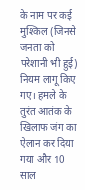के नाम पर कई मुश्किल (जिनसे जनता को परेशानी भी हुई) नियम लागू किए गए। हमले के तुरंत आतंक के खिलाफ जंग का ऐलान कर दिया गया और 10 साल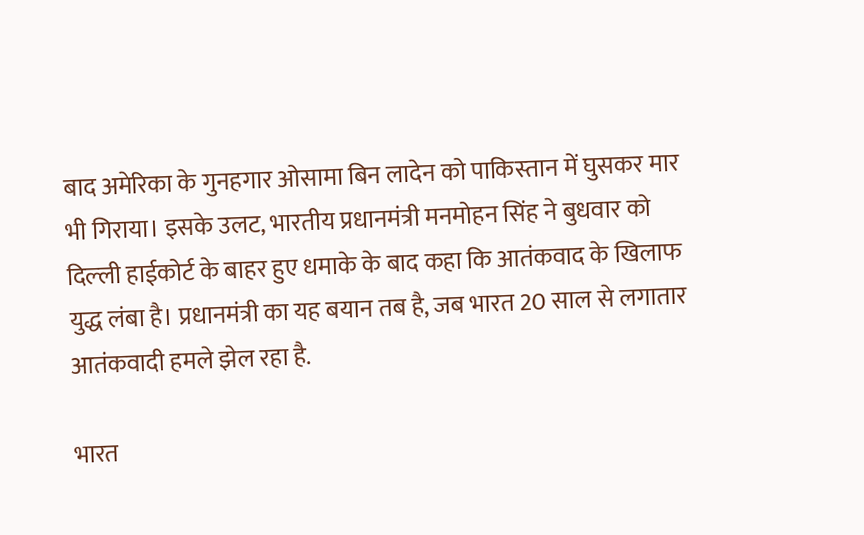बाद अमेरिका के गुनहगार ओसामा बिन लादेन को पाकिस्‍तान में घुसकर मार भी गिराया। इसके उलट, भारतीय प्रधानमंत्री मनमोहन सिंह ने बुधवार को दिल्‍ली हाईकोर्ट के बाहर हुए धमाके के बाद कहा कि आतंकवाद के खिलाफ युद्ध लंबा है। प्रधानमंत्री का यह बयान तब है, जब भारत 20 साल से लगातार आतंकवादी हमले झेल रहा है.

भारत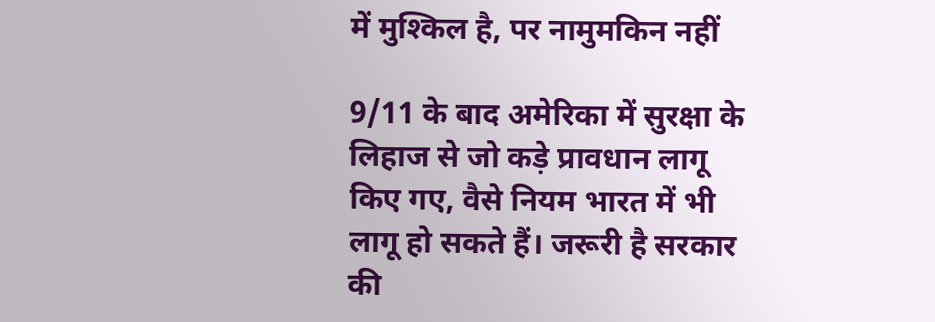में मुश्किल है, पर नामुमकिन नहीं

9/11 के बाद अमेरिका में सुरक्षा के लिहाज से जो कड़े प्रावधान लागू किए गए, वैसे नियम भारत में भी लागू हो सकते हैं। जरूरी है सरकार की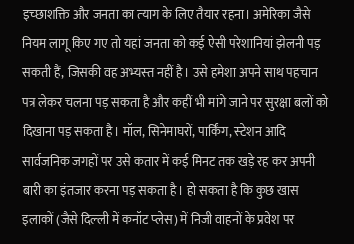इच्‍छाशक्ति और जनता का त्‍याग के लिए तैयार रहना। अमेरिका जैसे नियम लागू किए गए तो यहां जनता को कई ऐसी परेशानियां झेलनी पड़ सकती हैं, जिसकी वह अभ्‍यस्‍त नहीं है। उसे हमेशा अपने साथ पहचान पत्र लेकर चलना पड़ सकता है और कहीं भी मांगे जाने पर सुरक्षा बलों को दिखाना पड़ सकता है। मॉल, सिनेमाघरों, पार्किंग, स्‍टेशन आदि सार्वजनिक जगहों पर उसे कतार में कई मिनट तक खड़े रह कर अपनी बारी का इंतजार करना पड़ सकता है। हो सकता है कि कुछ खास इलाकों (जैसे दिल्‍ली में कनॉट प्‍लेस) में निजी वाहनों के प्रवेश पर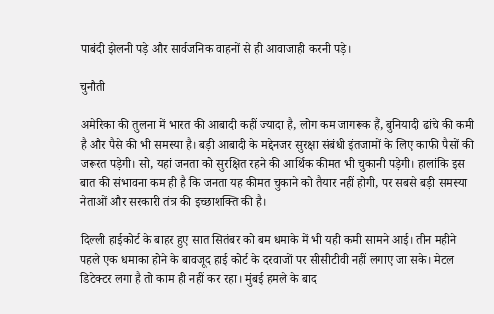पाबंदी झेलनी पड़े और सार्वजनिक वाहनों से ही आवाजाही करनी पड़े।

चुनौती

अमेरिका की तुलना में भारत की आबादी कहीं ज्‍यादा है, लोग कम जागरूक हैं, बुनियादी ढांचे की कमी है और पैसे की भी समस्‍या है। बड़ी आबादी के मद्देनजर सुरक्षा संबंधी इंतजामों के लिए काफी पैसों की जरूरत पड़ेगी। सो, यहां जनता को सुरक्षित रहने की आर्थिक कीमत भी चुकानी पड़ेगी। हालांकि इस बात की संभावना कम ही है कि जनता यह कीमत चुकाने को तैयार नहीं होगी, पर सबसे बड़ी समस्‍या नेताओं और सरकारी तंत्र की इच्‍छाशक्ति की है।

दिल्‍ली हाईकोर्ट के बाहर हुए सात सितंबर को बम धमाके में भी यही कमी सामने आई। तीन महीने पहले एक धमाका होने के बावजूद हाई कोर्ट के दरवाजों पर सीसीटीवी नहीं लगाए जा सके। मेटल डिटेक्‍टर लगा है तो काम ही नहीं कर रहा। मुंबई हमले के बाद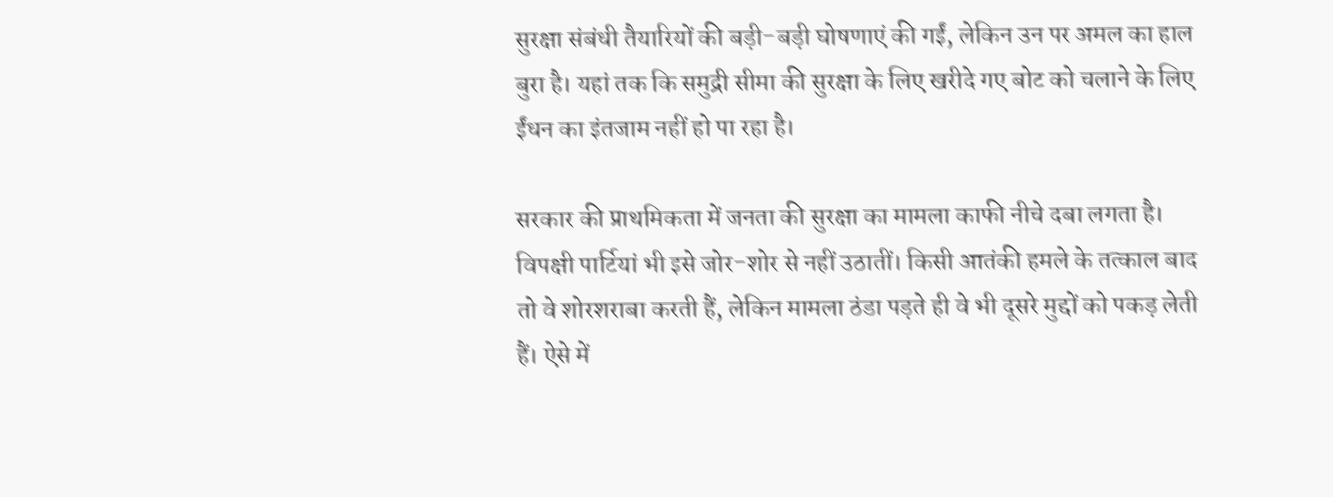सुरक्षा संबंधी तैयारियों की बड़ी-बड़ी घोषणाएं की गईं, लेकिन उन पर अमल का हाल बुरा है। यहां तक कि समुद्री सीमा की सुरक्षा के लिए खरीदे गए बोट को चलाने के लिए ईंधन का इंतजाम नहीं हो पा रहा है।

सरकार की प्राथमिकता में जनता की सुरक्षा का मामला काफी नीचे दबा लगता है। विपक्षी पार्टियां भी इसे जोर-शोर से नहीं उठातीं। किसी आतंकी हमले के तत्‍काल बाद तो वे शोरशराबा करती हैं, लेकिन मामला ठंडा पड़ते ही वे भी दूसरे मुद्दों को पकड़ लेती हैं। ऐसे में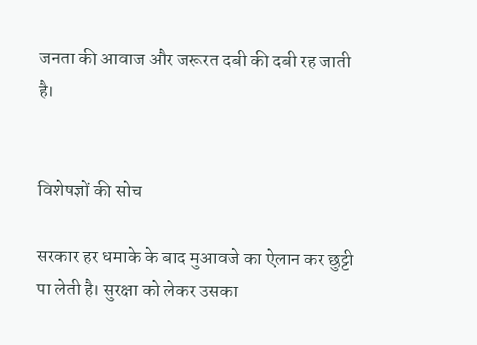जनता की आवाज और जरूरत दबी की दबी रह जाती है।


विशेषज्ञों की सोच

सरकार हर धमाके के बाद मुआवजे का ऐलान कर छुट्टी पा लेती है। सुरक्षा को लेकर उसका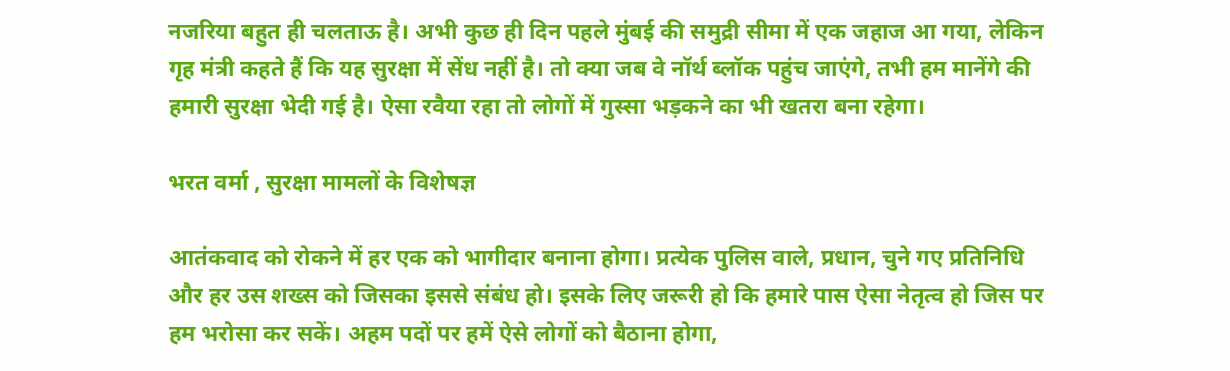नजरिया बहुत ही चलताऊ है। अभी कुछ ही दिन पहले मुंबई की समुद्री सीमा में एक जहाज आ गया, लेकिन गृह मंत्री कहते हैं कि यह सुरक्षा में सेंध नहीं है। तो क्‍या जब वे नॉर्थ ब्‍लॉक पहुंच जाएंगे, तभी हम मानेंगे की हमारी सुरक्षा भेदी गई है। ऐसा रवैया रहा तो लोगों में गुस्‍सा भड़कने का भी खतरा बना रहेगा।

भरत वर्मा , सुरक्षा मामलों के विशेषज्ञ

आतंकवाद को रोकने में हर एक को भागीदार बनाना होगा। प्रत्‍येक पुलिस वाले, प्रधान, चुने गए प्रतिनिधि और हर उस शख्‍स को जिसका इससे संबंध हो। इसके लिए जरूरी हो कि हमारे पास ऐसा नेतृत्‍व हो जिस पर हम भरोसा कर सकें। अहम पदों पर हमें ऐसे लोगों को बैठाना होगा,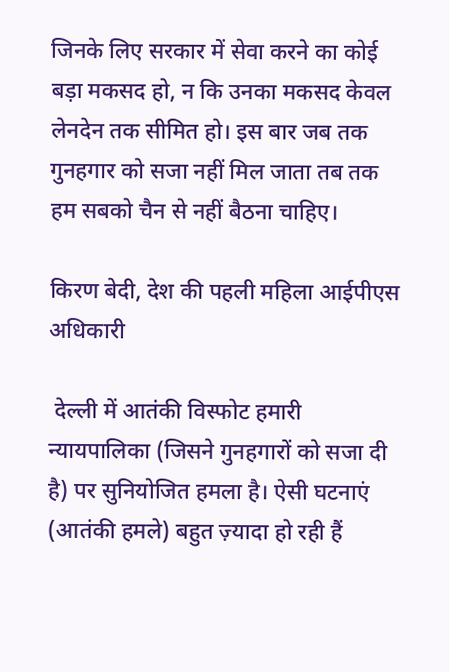जिनके लिए सरकार में सेवा करने का कोई बड़ा मकसद हो, न कि उनका मकसद केवल लेनदेन तक सीमित हो। इस बार जब तक गुनहगार को सजा नहीं मिल जाता तब तक हम सबको चैन से नहीं बैठना चाहिए।

किरण बेदी, देश की पहली महिला आईपीएस अधिकारी

 देल्ली में आतंकी विस्‍फोट हमारी न्‍यायपालिका (जिसने गुनहगारों को सजा दी है) पर सुनियोजित हमला है। ऐसी घटनाएं (आतंकी हमले) बहुत ज़्यादा हो रही हैं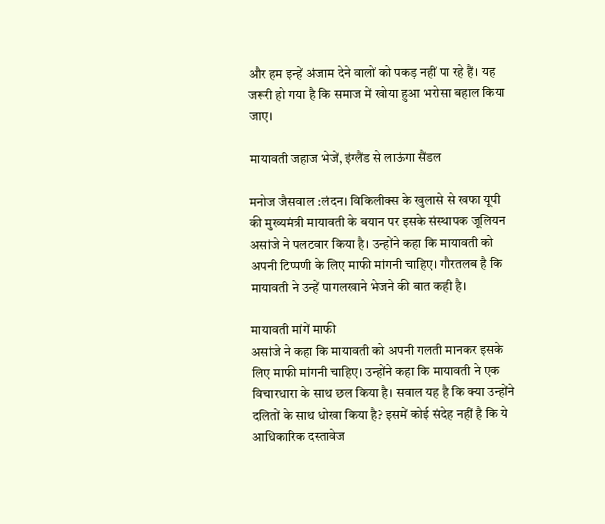और हम इन्हें अंजाम देने वालों को पकड़ नहीं पा रहे हैं। यह जरूरी हो गया है कि समाज में खोया हुआ भरोसा बहाल किया जाए।

मायावती जहाज भेजें, इंग्लैंड से लाऊंगा सैंडल

मनोज जैसवाल :लंदन। विकिलीक्स के खुलासे से खफा यूपी की मुख्यमंत्री मायावती के बयान पर इसके संस्थापक जूलियन असांजे ने पलटवार किया है। उन्होंने कहा कि मायावती को अपनी टिप्पणी के लिए माफी मांगनी चाहिए। गौरतलब है कि मायावती ने उन्हें पागलखाने भेजने की बात कही है।

मायावती मांगें माफी
असांजे ने कहा कि मायावती को अपनी गलती मानकर इसके लिए माफी मांगनी चाहिए। उन्होंने कहा कि मायावती ने एक विचारधारा के साथ छल किया है। सवाल यह है कि क्या उन्होंने दलितों के साथ धोखा किया है? इसमें कोई संदेह नहीं है कि ये आधिकारिक दस्तावेज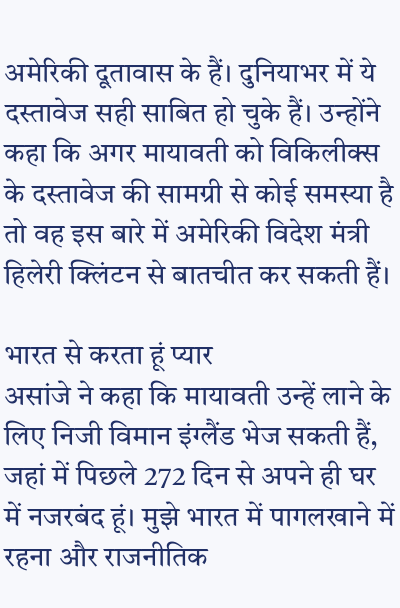अमेरिकी दूतावास के हैं। दुनियाभर में ये दस्तावेज सही साबित हो चुके हैं। उन्होंने कहा कि अगर मायावती को विकिलीक्स के दस्तावेज की सामग्री से कोई समस्या है तो वह इस बारे में अमेरिकी विदेश मंत्री हिलेरी क्लिंटन से बातचीत कर सकती हैं।

भारत से करता हूं प्यार
असांजे ने कहा कि मायावती उन्हें लाने के लिए निजी विमान इंग्लैंड भेज सकती हैं, जहां में पिछले 272 दिन से अपने ही घर में नजरबंद हूं। मुझे भारत में पागलखाने में रहना और राजनीतिक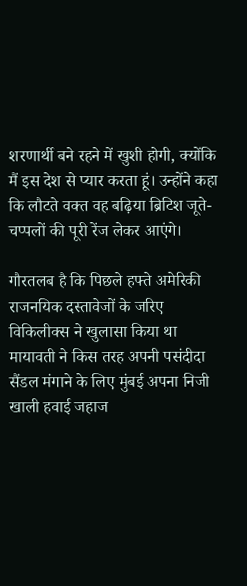शरणार्थी बने रहने में खुशी होगी, क्योंकि मैं इस देश से प्यार करता हूं। उन्होंने कहा कि लौटते वक्त वह बढ़िया ब्रिटिश जूते-चप्पलों की पूरी रेंज लेकर आएंगे।

गौरतलब है कि पिछले हफ्ते अमेरिकी राजनयिक दस्तावेजों के जरिए विकिलीक्स ने खुलासा किया था मायावती ने किस तरह अपनी पसंदीदा सैंडल मंगाने के लिए मुंबई अपना निजी खाली हवाई जहाज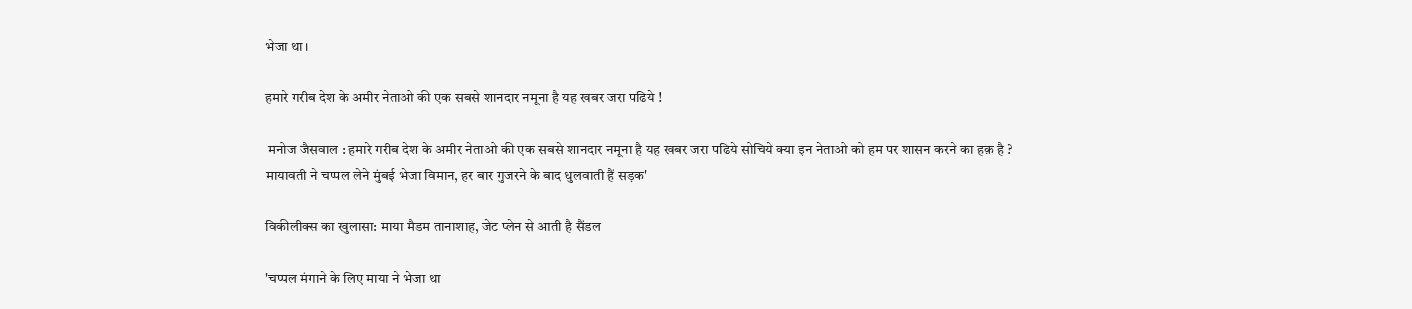भेजा था।

हमारे गरीब देश के अमीर नेताओ की एक सबसे शानदार नमूना है यह खबर जरा पढिये !

 मनोज जैसवाल : हमारे गरीब देश के अमीर नेताओ की एक सबसे शानदार नमूना है यह खबर जरा पढिये सोचिये क्या इन नेताओ को हम पर शासन करने का हक़ है ?
मायावती ने चप्‍पल लेने मुंबई भेजा विमान, हर बार गुजरने के बाद धुलवाती हैं सड़क'

विकीलीक्स का खुलासा: माया मैडम तानाशाह, जेट प्लेन से आती है सैंडल

'चप्पल मंगाने के लिए माया ने भेजा था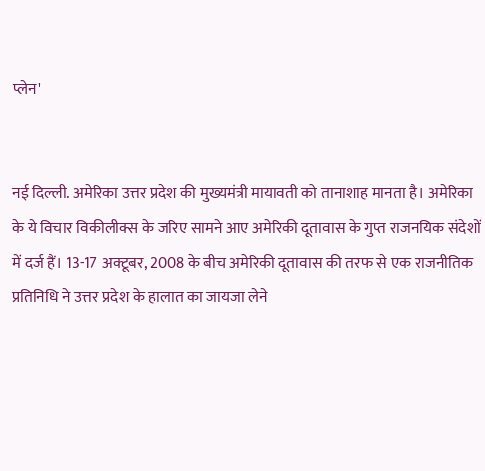प्लेन'


नई दिल्ली. अमेरिका उत्तर प्रदेश की मुख्यमंत्री मायावती को तानाशाह मानता है। अमेरिका के ये विचार विकीलीक्स के जरिए सामने आए अमेरिकी दूतावास के गुप्त राजनयिक संदेशों में दर्ज हैं। 13-17 अक्टूबर, 2008 के बीच अमेरिकी दूतावास की तरफ से एक राजनीतिक प्रतिनिधि ने उत्तर प्रदेश के हालात का जायजा लेने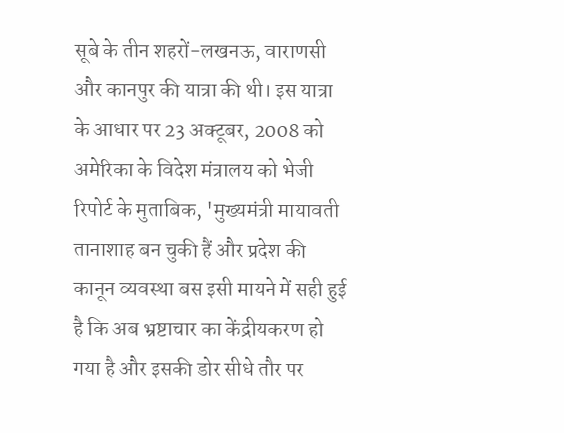सूबे के तीन शहरों-लखनऊ, वाराणसी और कानपुर की यात्रा की थी। इस यात्रा के आधार पर 23 अक्टूबर, 2008 को अमेरिका के विदेश मंत्रालय को भेजी रिपोर्ट के मुताबिक, 'मुख्यमंत्री मायावती तानाशाह बन चुकी हैं और प्रदेश की कानून व्यवस्था बस इसी मायने में सही हुई है कि अब भ्रष्टाचार का केंद्रीयकरण हो गया है और इसकी डोर सीधे तौर पर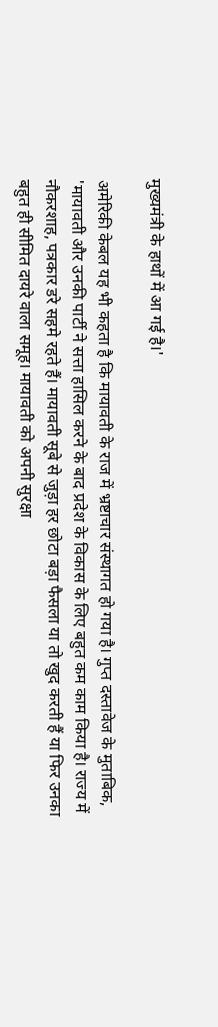मुख्यमंत्री के हाथों में आ गई है।'

अमेरिकी केबल यह भी कहता है कि मायावती के राज में भ्रष्टाचार संस्थागत हो गया है। गुप्त दस्तावेज के मुताबिक, 'मायावती और उनकी पार्टी ने सत्ता हासिल करने के बाद प्रदेश के विकास के लिए बहुत कम काम किया है। राज्य में नौकरशाह, पत्रकार डरे सहमे रहते हैं। मायावती सूबे से जुड़ा हर छोटा बड़ा फैसला या तो खुद करती हैं या फिर उनका बहुत ही सीमित दायरे वाला समूह। मायावती को अपनी सुरक्षा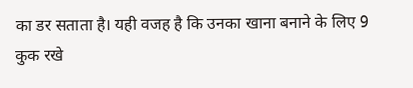का डर सताता है। यही वजह है कि उनका खाना बनाने के लिए 9 कुक रखे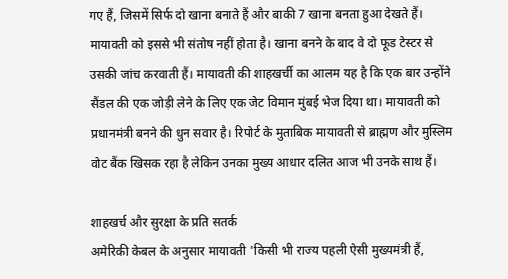गए हैं, जिसमें सिर्फ दो खाना बनाते हैं और बाकी 7 खाना बनता हुआ देखते हैं। मायावती को इससे भी संतोष नहीं होता है। खाना बनने के बाद वे दो फूड टेस्टर से उसकी जांच करवाती हैं। मायावती की शाहखर्ची का आलम यह है कि एक बार उन्होंने सैंडल की एक जोड़ी लेने के लिए एक जेट विमान मुंबई भेज दिया था। मायावती को प्रधानमंत्री बनने की धुन सवार है। रिपोर्ट के मुताबिक मायावती से ब्राह्मण और मुस्लिम वोट बैंक खिसक रहा है लेकिन उनका मुख्य आधार दलित आज भी उनके साथ हैं।

शाहखर्च और सुरक्षा के प्रति सतर्क
अमेरिकी केबल के अनुसार मायावती 'किसी भी राज्य पहली ऐसी मुख्यमंत्री हैं,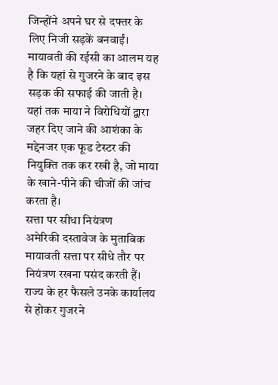जिन्होंने अपने घर से दफ्तर के लिए निजी सड़कें बनवाईं। मायावती की रईसी का आलम यह है कि यहां से गुजरने के बाद इस सड़क की सफाई की जाती है। यहां तक माया ने विरोधियों द्वारा जहर दिए जाने की आशंका के मद्देनजर एक फूड टेस्टर की नियुक्ति तक कर रखी है, जो माया के खाने-पीने की चीजों की जांच करता है।
सत्ता पर सीधा नियंत्रण
अमेरिकी दस्तावेज के मुताबिक मायावती सत्ता पर सीधे तौर पर नियंत्रण रखना पसंद करती हैं। राज्य के हर फैसले उनके कार्यालय से होकर गुजरने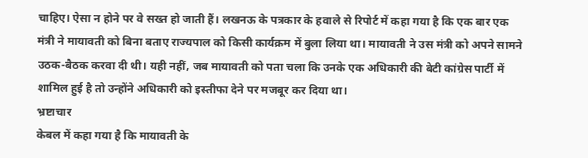चाहिए। ऐसा न होने पर वे सख्त हो जाती हैं। लखनऊ के पत्रकार के हवाले से रिपोर्ट में कहा गया है कि एक बार एक मंत्री ने मायावती को बिना बताए राज्यपाल को किसी कार्यक्रम में बुला लिया था। मायावती ने उस मंत्री को अपने सामने उठक-बैठक करवा दी थी। यही नहीं, जब मायावती को पता चला कि उनके एक अधिकारी की बेटी कांग्रेस पार्टी में शामिल हुई है तो उन्होंने अधिकारी को इस्तीफा देने पर मजबूर कर दिया था।
भ्रष्टाचार
केबल में कहा गया है कि मायावती के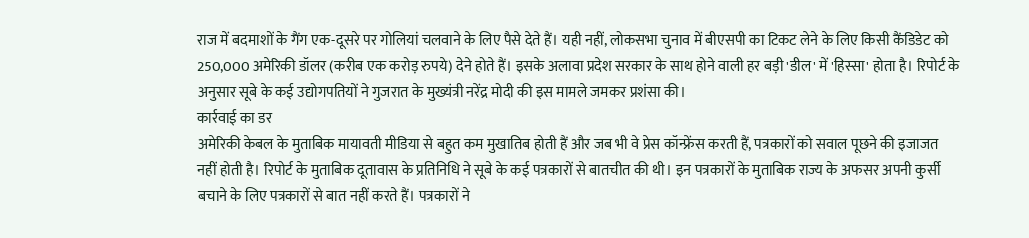राज में बदमाशों के गैंग एक-दूसरे पर गोलियां चलवाने के लिए पैसे देते हैं। यही नहीं, लोकसभा चुनाव में बीएसपी का टिकट लेने के लिए किसी कैंडिडेट को 250,000 अमेरिकी डॉलर (करीब एक करोड़ रुपये) देने होते हैं। इसके अलावा प्रदेश सरकार के साथ होने वाली हर बड़ी 'डील' में 'हिस्सा' होता है। रिपोर्ट के अनुसार सूबे के कई उद्योगपतियों ने गुजरात के मुख्यंत्री नरेंद्र मोदी की इस मामले जमकर प्रशंसा की।
कार्रवाई का डर
अमेरिकी केबल के मुताबिक मायावती मीडिया से बहुत कम मुखातिब होती हैं और जब भी वे प्रेस कॉन्फ्रेंस करती हैं, पत्रकारों को सवाल पूछने की इजाजत नहीं होती है। रिपोर्ट के मुताबिक दूतावास के प्रतिनिधि ने सूबे के कई पत्रकारों से बातचीत की थी। इन पत्रकारों के मुताबिक राज्य के अफसर अपनी कुर्सी बचाने के लिए पत्रकारों से बात नहीं करते हैं। पत्रकारों ने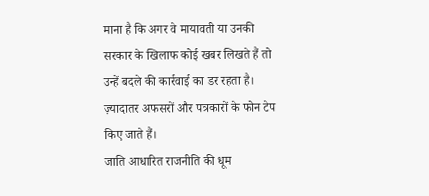माना है कि अगर वे मायावती या उनकी सरकार के खिलाफ कोई खबर लिखते हैं तो उन्हें बदले की कार्रवाई का डर रहता है। ज़्यादातर अफसरों और पत्रकारों के फोन टेप किए जाते हैं।
जाति आधारित राजनीति की धूम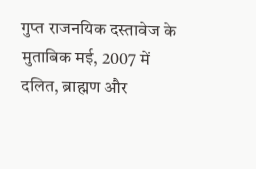गुप्त राजनयिक दस्तावेज के मुताबिक मई, 2007 में दलित, ब्राह्मण और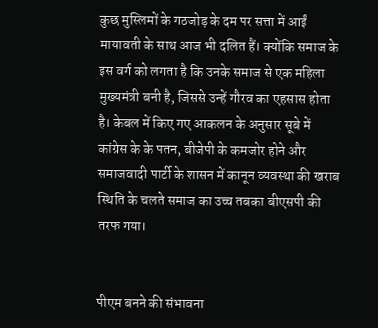कुछ मुस्लिमों के गठजोड़ के दम पर सत्ता में आईं मायावती के साथ आज भी दलित हैं। क्योंकि समाज के इस वर्ग को लगता है कि उनके समाज से एक महिला मुख्यमंत्री बनी है, जिससे उन्हें गौरव का एहसास होता है। केबल में किए गए आकलन के अनुसार सूबे में कांग्रेस के के पतन, बीजेपी के कमजोर होने और समाजवादी पार्टी के शासन में कानून व्यवस्था की खराब स्थिति के चलते समाज का उच्च तबका बीएसपी की तरफ गया।


पीएम बनने की संभावना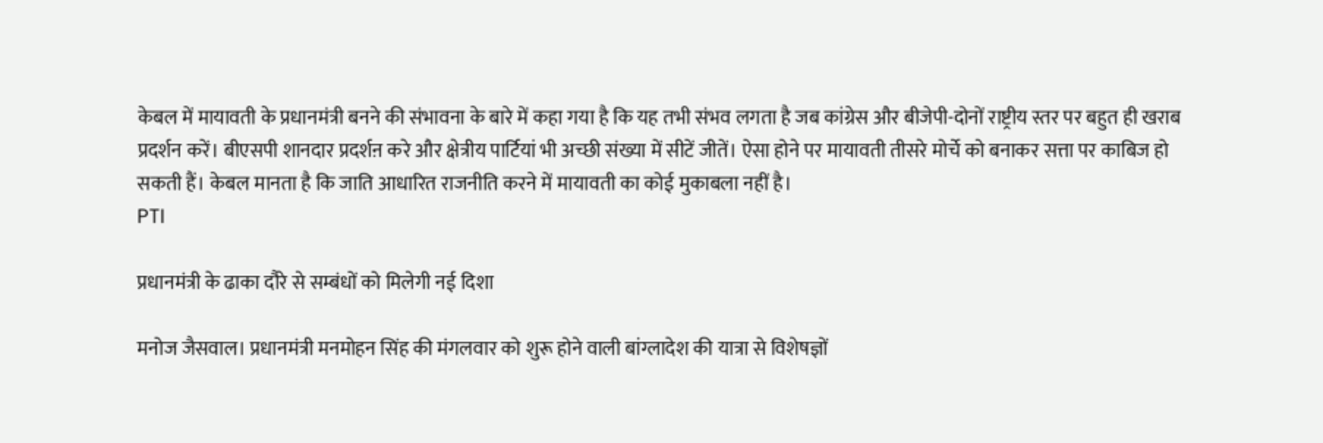केबल में मायावती के प्रधानमंत्री बनने की संभावना के बारे में कहा गया है कि यह तभी संभव लगता है जब कांग्रेस और बीजेपी-दोनों राष्ट्रीय स्तर पर बहुत ही खराब प्रदर्शन करें। बीएसपी शानदार प्रदर्शऩ करे और क्षेत्रीय पार्टियां भी अच्छी संख्या में सीटें जीतें। ऐसा होने पर मायावती तीसरे मोर्चे को बनाकर सत्ता पर काबिज हो सकती हैं। केबल मानता है कि जाति आधारित राजनीति करने में मायावती का कोई मुकाबला नहीं है।
PTI

प्रधानमंत्री के ढाका दौरे से सम्बंधों को मिलेगी नई दिशा

मनोज जैसवाल। प्रधानमंत्री मनमोहन सिंह की मंगलवार को शुरू होने वाली बांग्लादेश की यात्रा से विशेषज्ञों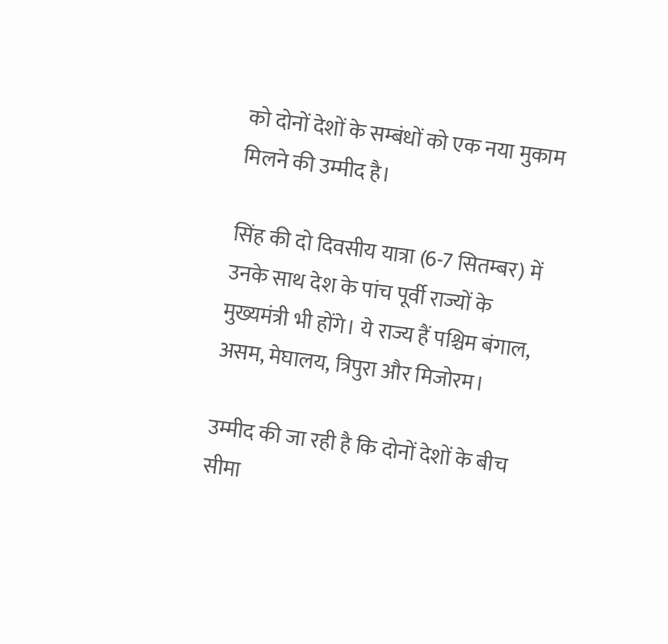को दोनों देशों के सम्बंधों को एक नया मुकाम मिलने की उम्मीद है।

सिंह की दो दिवसीय यात्रा (6-7 सितम्बर) में उनके साथ देश के पांच पूर्वी राज्यों के मुख्यमंत्री भी होंगे। ये राज्य हैं पश्चिम बंगाल, असम, मेघालय, त्रिपुरा और मिजोरम।

उम्मीद की जा रही है कि दोनों देशों के बीच सीमा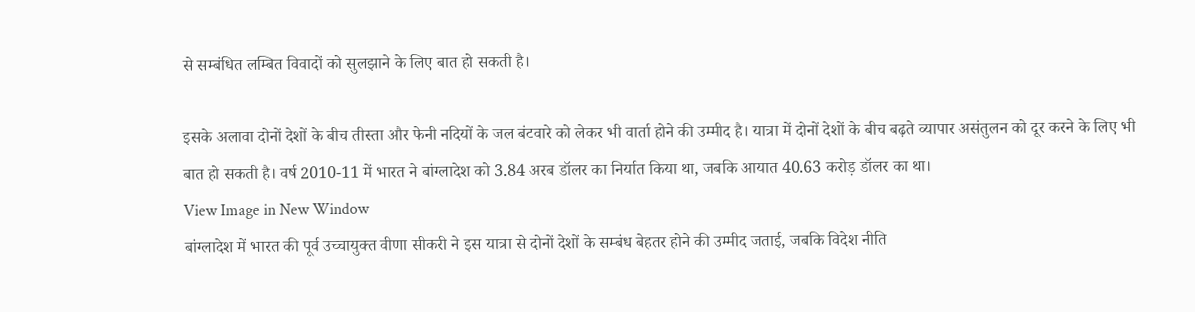से सम्बंधित लम्बित विवादों को सुलझाने के लिए बात हो सकती है।

इसके अलावा दोनों देशों के बीच तीस्ता और फेनी नदियों के जल बंटवारे को लेकर भी वार्ता होने की उम्मीद है। यात्रा में दोनों देशों के बीच बढ़ते व्यापार असंतुलन को दूर करने के लिए भी बात हो सकती है। वर्ष 2010-11 में भारत ने बांग्लादेश को 3.84 अरब डॉलर का निर्यात किया था, जबकि आयात 40.63 करोड़ डॉलर का था।
View Image in New Window
बांग्लादेश में भारत की पूर्व उच्चायुक्त वीणा सीकरी ने इस यात्रा से दोनों देशों के सम्बंध बेहतर होने की उम्मीद जताई, जबकि विदेश नीति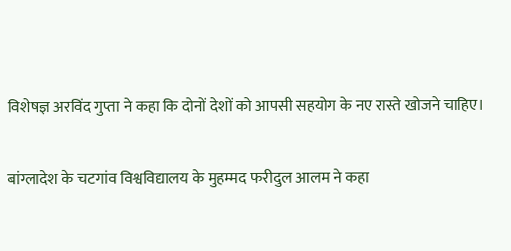विशेषज्ञ अरविंद गुप्ता ने कहा कि दोनों देशों को आपसी सहयोग के नए रास्ते खोजने चाहिए।

बांग्लादेश के चटगांव विश्वविद्यालय के मुहम्मद फरीदुल आलम ने कहा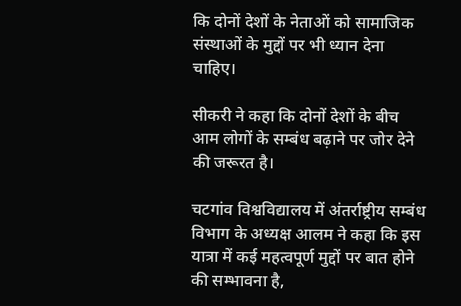कि दोनों देशों के नेताओं को सामाजिक संस्थाओं के मुद्दों पर भी ध्यान देना चाहिए।

सीकरी ने कहा कि दोनों देशों के बीच आम लोगों के सम्बंध बढ़ाने पर जोर देने की जरूरत है।

चटगांव विश्वविद्यालय में अंतर्राष्ट्रीय सम्बंध विभाग के अध्यक्ष आलम ने कहा कि इस यात्रा में कई महत्वपूर्ण मुद्दों पर बात होने की सम्भावना है,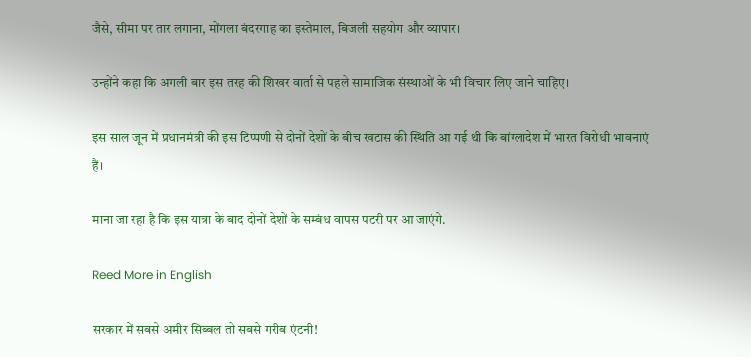जैसे, सीमा पर तार लगाना, मोंगला बंदरगाह का इस्तेमाल, बिजली सहयोग और व्यापार।

उन्होंने कहा कि अगली बार इस तरह की शिखर वार्ता से पहले सामाजिक संस्थाओं के भी विचार लिए जाने चाहिए।

इस साल जून में प्रधानमंत्री की इस टिप्पणी से दोनों देशों के बीच खटास की स्थिति आ गई थी कि बांग्लादेश में भारत विरोधी भावनाएं हैं।

माना जा रहा है कि इस यात्रा के बाद दोनों देशों के सम्बंध वापस पटरी पर आ जाएंगे.

Reed More in English

सरकार में सबसे अमीर सिब्बल तो सबसे गरीब एंटनी!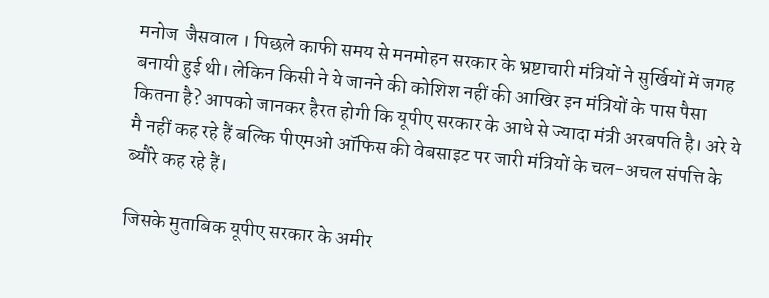मनोज  जैसवाल । पिछले काफी समय से मनमोहन सरकार के भ्रष्टाचारी मंत्रियों ने सुर्खियों में जगह बनायी हुई थी। लेकिन किसी ने ये जानने की कोशिश नहीं की आखिर इन मंत्रियों के पास पैसा कितना है? आपको जानकर हैरत होगी कि यूपीए सरकार के आधे से ज्यादा मंत्री अरबपति है। अरे ये मै नहीं कह रहे हैं बल्कि पीएमओ ऑफिस की वेबसाइट पर जारी मंत्रियों के चल-अचल संपत्ति के ब्यौरे कह रहे हैं।

जिसके मुताबिक यूपीए सरकार के अमीर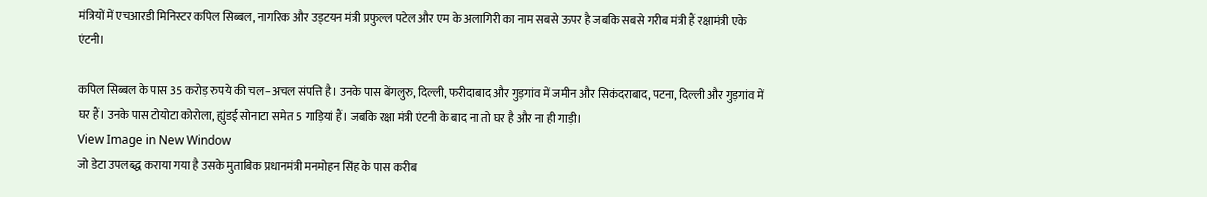मंत्रियों में एचआरडी मिनिस्टर कपिल सिब्बल, नागरिक और उड्टयन मंत्री प्रफुल्ल पटेल और एम के अलागिरी का नाम सबसे ऊपर है जबकि सबसे गरीब मंत्री हैं रक्षामंत्री एके एंटनी।

कपिल सिब्बल के पास 35 करोड़ रुपये की चल−अचल संपत्ति है। उनके पास बेंगलुरु, दिल्ली, फरीदाबाद और गुड़गांव में जमीन और सिकंदराबाद, पटना, दिल्ली और गुड़गांव में घर हैं। उनके पास टोयोटा कोरोला, ह्युंडई सोनाटा समेत 5 गाड़ियां हैं। जबकि रक्षा मंत्री एंटनी के बाद ना तो घर है और ना ही गाड़ी।
View Image in New Window
जो डेटा उपलब्द्ध कराया गया है उसके मुताबिक प्रधानमंत्री मनमोहन सिंह के पास करीब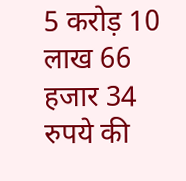5 करोड़ 10 लाख 66 हजार 34 रुपये की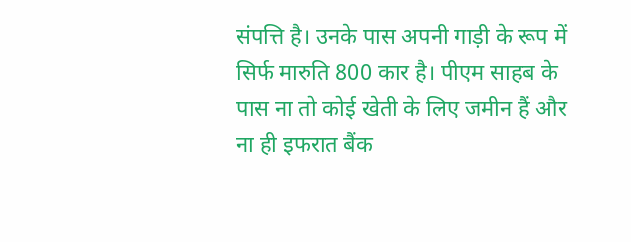संपत्ति है। उनके पास अपनी गाड़ी के रूप में सिर्फ मारुति 800 कार है। पीएम साहब के पास ना तो कोई खेती के लिए जमीन हैं और ना ही इफरात बैंक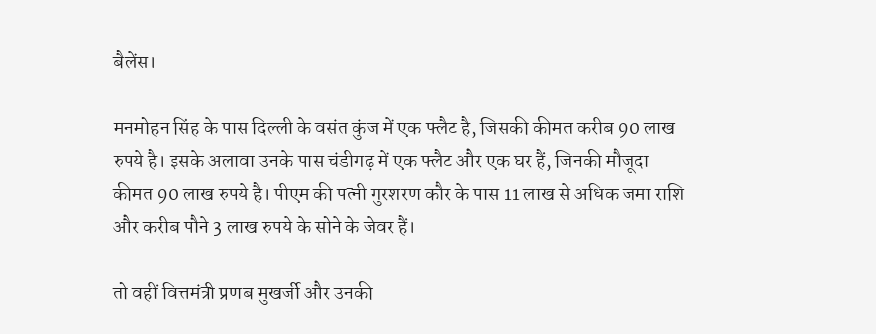बैलेंस।

मनमोहन सिंह के पास दिल्ली के वसंत कुंज में एक फ्लैट है, जिसकी कीमत करीब 90 लाख रुपये है। इसके अलावा उनके पास चंडीगढ़ में एक फ्लैट और एक घर हैं, जिनकी मौजूदा कीमत 90 लाख रुपये है। पीएम की पत्नी गुरशरण कौर के पास 11 लाख से अधिक जमा राशि और करीब पौने 3 लाख रुपये के सोने के जेवर हैं।

तो वहीं वित्तमंत्री प्रणब मुखर्जी और उनकी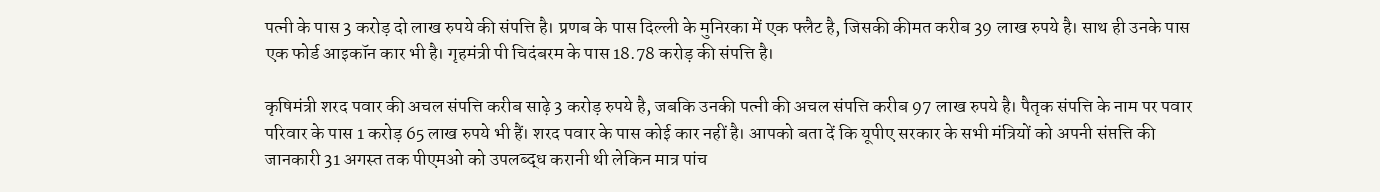पत्नी के पास 3 करोड़ दो लाख रुपये की संपत्ति है। प्रणब के पास दिल्ली के मुनिरका में एक फ्लैट है, जिसकी कीमत करीब 39 लाख रुपये है। साथ ही उनके पास एक फोर्ड आइकॉन कार भी है। गृहमंत्री पी चिदंबरम के पास 18.78 करोड़ की संपत्ति है।

कृषिमंत्री शरद पवार की अचल संपत्ति करीब साढ़े 3 करोड़ रुपये है, जबकि उनकी पत्नी की अचल संपत्ति करीब 97 लाख रुपये है। पैतृक संपत्ति के नाम पर पवार परिवार के पास 1 करोड़ 65 लाख रुपये भी हैं। शरद पवार के पास कोई कार नहीं है। आपको बता दें कि यूपीए सरकार के सभी मंत्रियों को अपनी संप्तत्ति की जानकारी 31 अगस्त तक पीएमओ को उपलब्द्ध करानी थी लेकिन मात्र पांच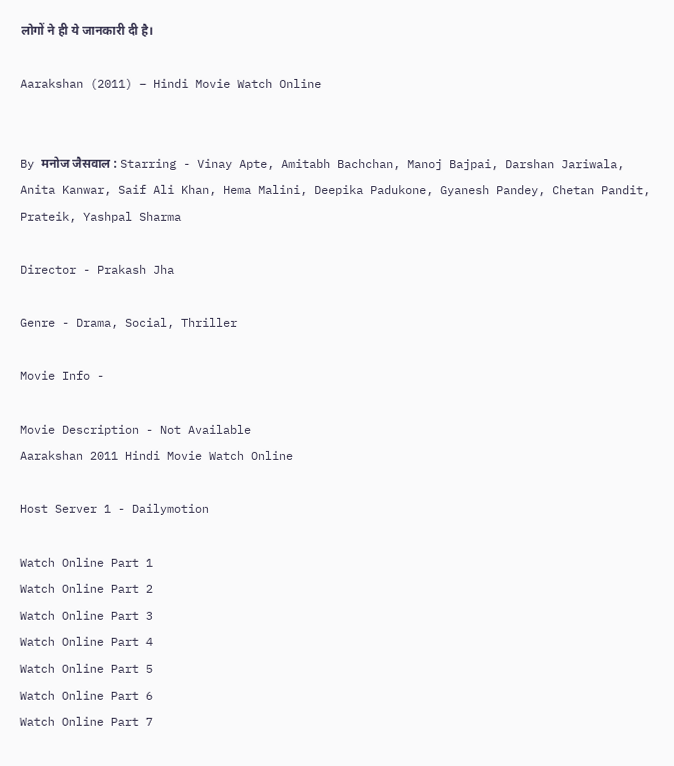लोगों ने ही ये जानकारी दी है।

Aarakshan (2011) – Hindi Movie Watch Online


By मनोज जैसवाल : Starring - Vinay Apte, Amitabh Bachchan, Manoj Bajpai, Darshan Jariwala, Anita Kanwar, Saif Ali Khan, Hema Malini, Deepika Padukone, Gyanesh Pandey, Chetan Pandit, Prateik, Yashpal Sharma

Director - Prakash Jha

Genre - Drama, Social, Thriller

Movie Info -

Movie Description - Not Available
Aarakshan 2011 Hindi Movie Watch Online

Host Server 1 - Dailymotion

Watch Online Part 1
Watch Online Part 2
Watch Online Part 3
Watch Online Part 4
Watch Online Part 5
Watch Online Part 6
Watch Online Part 7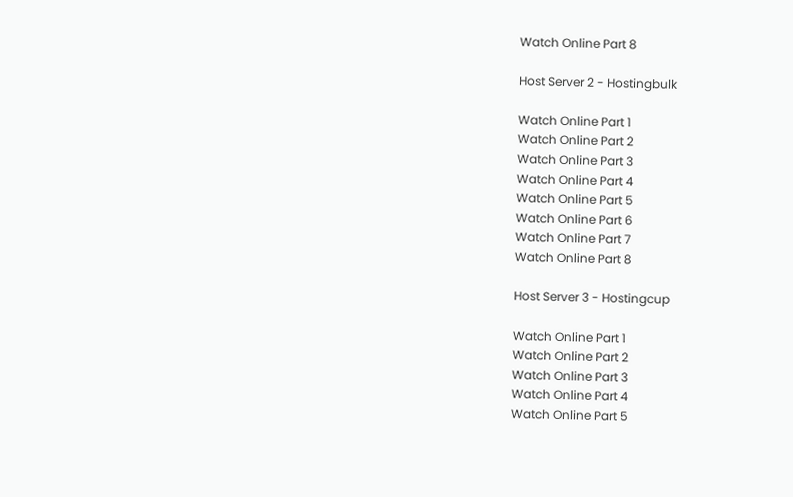Watch Online Part 8

Host Server 2 - Hostingbulk

Watch Online Part 1
Watch Online Part 2
Watch Online Part 3
Watch Online Part 4
Watch Online Part 5
Watch Online Part 6
Watch Online Part 7
Watch Online Part 8

Host Server 3 - Hostingcup

Watch Online Part 1
Watch Online Part 2
Watch Online Part 3
Watch Online Part 4
Watch Online Part 5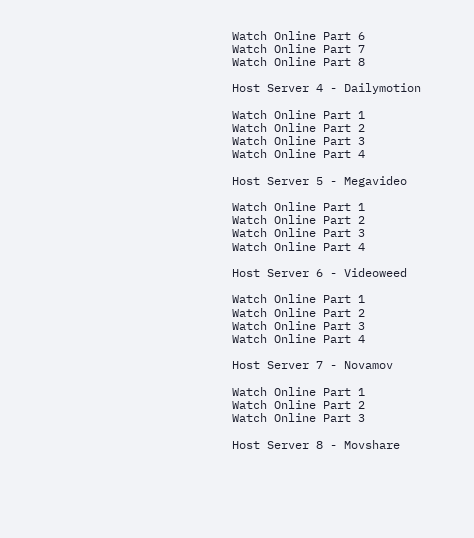Watch Online Part 6
Watch Online Part 7
Watch Online Part 8

Host Server 4 - Dailymotion

Watch Online Part 1
Watch Online Part 2
Watch Online Part 3
Watch Online Part 4

Host Server 5 - Megavideo

Watch Online Part 1
Watch Online Part 2
Watch Online Part 3
Watch Online Part 4

Host Server 6 - Videoweed

Watch Online Part 1
Watch Online Part 2
Watch Online Part 3
Watch Online Part 4

Host Server 7 - Novamov

Watch Online Part 1
Watch Online Part 2
Watch Online Part 3

Host Server 8 - Movshare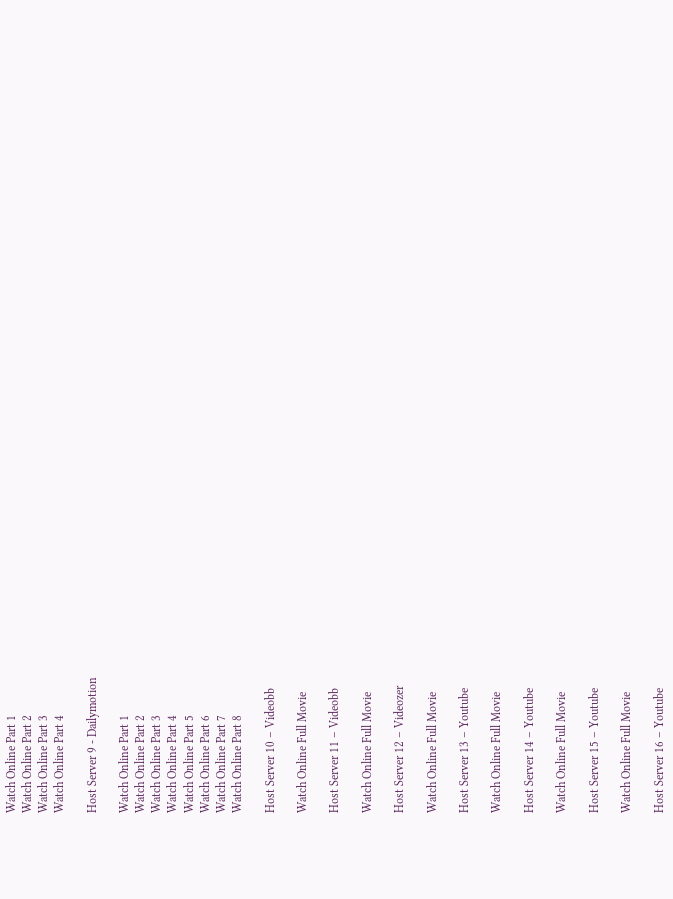Watch Online Part 1
Watch Online Part 2
Watch Online Part 3
Watch Online Part 4

Host Server 9 - Dailymotion

Watch Online Part 1
Watch Online Part 2
Watch Online Part 3
Watch Online Part 4
Watch Online Part 5
Watch Online Part 6
Watch Online Part 7
Watch Online Part 8

Host Server 10 – Videobb

Watch Online Full Movie

Host Server 11 – Videobb

Watch Online Full Movie

Host Server 12 – Videozer

Watch Online Full Movie

Host Server 13 – Youtube

Watch Online Full Movie

Host Server 14 – Youtube

Watch Online Full Movie

Host Server 15 – Youtube

Watch Online Full Movie

Host Server 16 – Youtube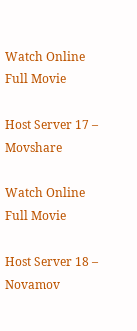Watch Online Full Movie

Host Server 17 – Movshare

Watch Online Full Movie

Host Server 18 – Novamov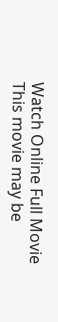Watch Online Full Movie
This movie may be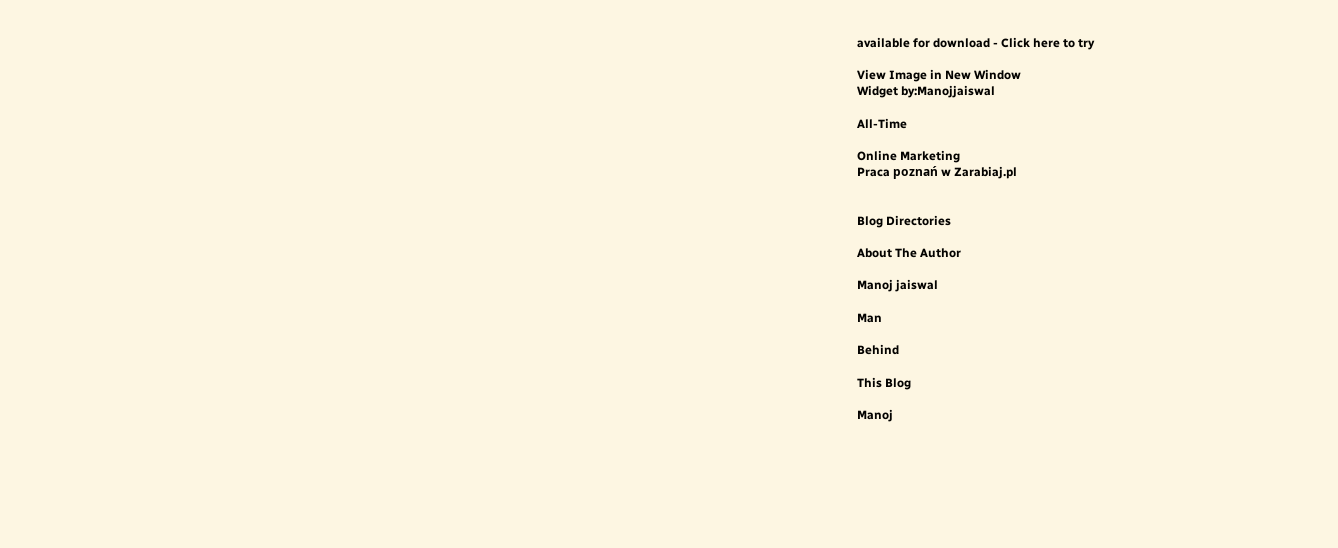available for download - Click here to try

View Image in New Window
Widget by:Manojjaiswal

All-Time

Online Marketing
Praca poznań w Zarabiaj.pl


Blog Directories

About The Author

Manoj jaiswal

Man

Behind

This Blog

Manoj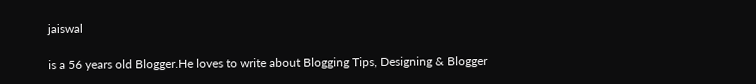jaiswal

is a 56 years old Blogger.He loves to write about Blogging Tips, Designing & Blogger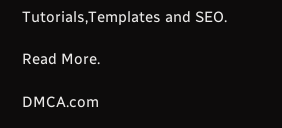Tutorials,Templates and SEO.

Read More.

DMCA.com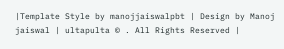|Template Style by manojjaiswalpbt | Design by Manoj jaiswal | ultapulta © . All Rights Reserved |